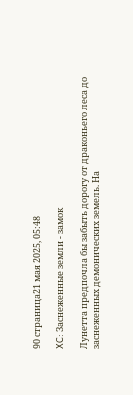90 страница21 мая 2025, 05:48

XC: Заснеженные земли - замок

Лунетта предпочла бы забыть дорогу от драконьего леса до заснеженных демонических земель. На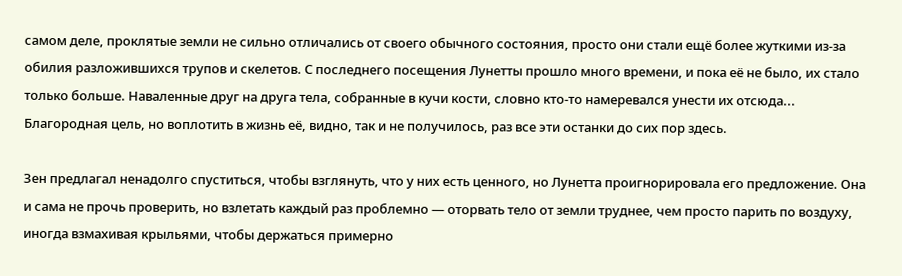самом деле, проклятые земли не сильно отличались от своего обычного состояния, просто они стали ещё более жуткими из-за обилия разложившихся трупов и скелетов. С последнего посещения Лунетты прошло много времени, и пока её не было, их стало только больше. Наваленные друг на друга тела, собранные в кучи кости, словно кто-то намеревался унести их отсюда... Благородная цель, но воплотить в жизнь её, видно, так и не получилось, раз все эти останки до сих пор здесь.

Зен предлагал ненадолго спуститься, чтобы взглянуть, что у них есть ценного, но Лунетта проигнорировала его предложение. Она и сама не прочь проверить, но взлетать каждый раз проблемно — оторвать тело от земли труднее, чем просто парить по воздуху, иногда взмахивая крыльями, чтобы держаться примерно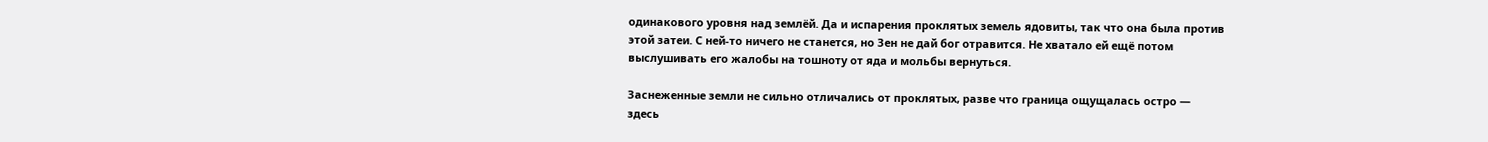одинакового уровня над землёй. Да и испарения проклятых земель ядовиты, так что она была против этой затеи. С ней-то ничего не станется, но Зен не дай бог отравится. Не хватало ей ещё потом выслушивать его жалобы на тошноту от яда и мольбы вернуться.

Заснеженные земли не сильно отличались от проклятых, разве что граница ощущалась остро — здесь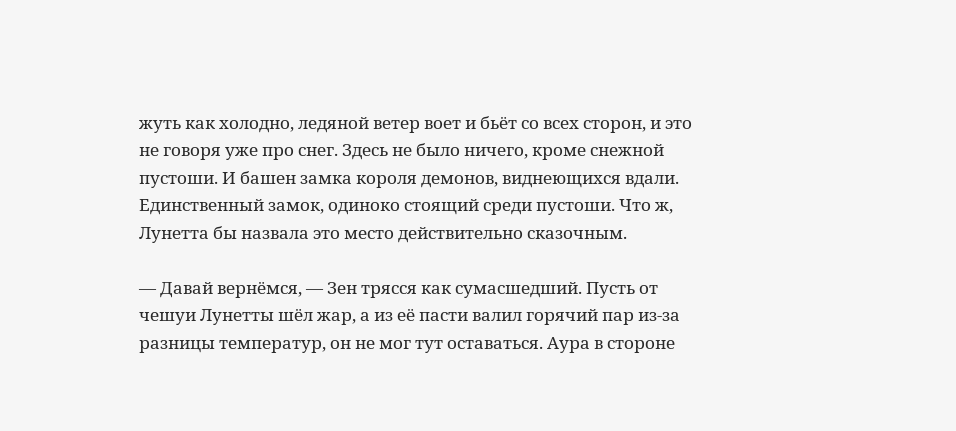жуть как холодно, ледяной ветер воет и бьёт со всех сторон, и это не говоря уже про снег. Здесь не было ничего, кроме снежной пустоши. И башен замка короля демонов, виднеющихся вдали. Единственный замок, одиноко стоящий среди пустоши. Что ж, Лунетта бы назвала это место действительно сказочным.

— Давай вернёмся, — Зен трясся как сумасшедший. Пусть от чешуи Лунетты шёл жар, а из её пасти валил горячий пар из-за разницы температур, он не мог тут оставаться. Аура в стороне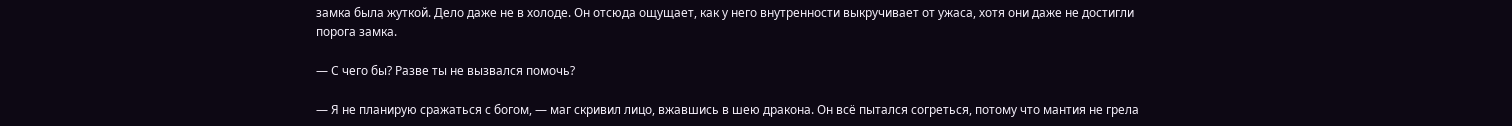замка была жуткой. Дело даже не в холоде. Он отсюда ощущает, как у него внутренности выкручивает от ужаса, хотя они даже не достигли порога замка.

— С чего бы? Разве ты не вызвался помочь?

— Я не планирую сражаться с богом, — маг скривил лицо, вжавшись в шею дракона. Он всё пытался согреться, потому что мантия не грела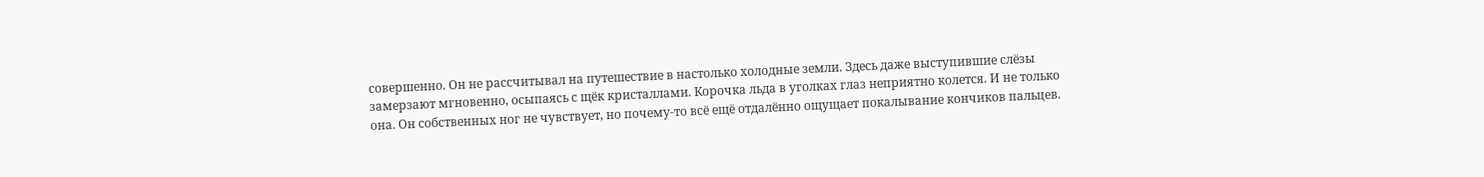совершенно. Он не рассчитывал на путешествие в настолько холодные земли. Здесь даже выступившие слёзы замерзают мгновенно, осыпаясь с щёк кристаллами. Корочка льда в уголках глаз неприятно колется. И не только она. Он собственных ног не чувствует, но почему-то всё ещё отдалённо ощущает покалывание кончиков пальцев.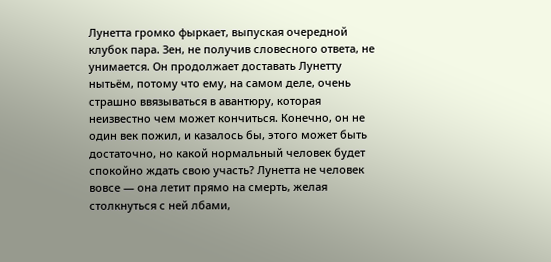Лунетта громко фыркает, выпуская очередной клубок пара. Зен, не получив словесного ответа, не унимается. Он продолжает доставать Лунетту нытьём, потому что ему, на самом деле, очень страшно ввязываться в авантюру, которая неизвестно чем может кончиться. Конечно, он не один век пожил, и казалось бы, этого может быть достаточно, но какой нормальный человек будет спокойно ждать свою участь? Лунетта не человек вовсе — она летит прямо на смерть, желая столкнуться с ней лбами,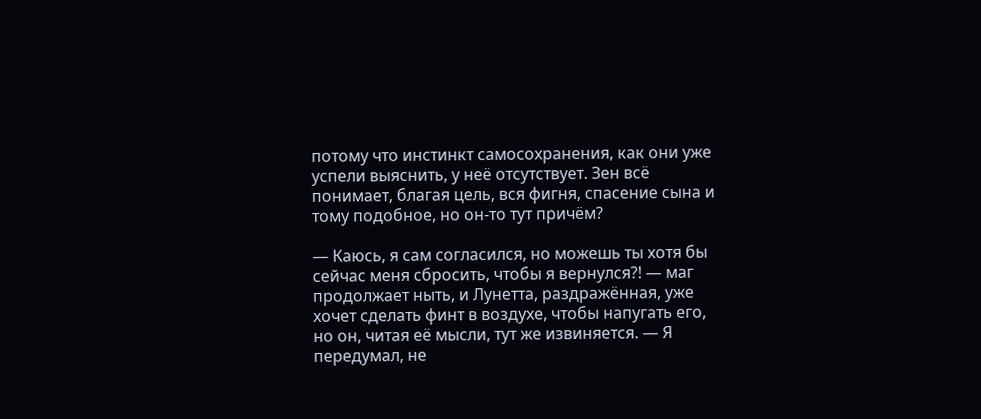потому что инстинкт самосохранения, как они уже успели выяснить, у неё отсутствует. Зен всё понимает, благая цель, вся фигня, спасение сына и тому подобное, но он-то тут причём?

— Каюсь, я сам согласился, но можешь ты хотя бы сейчас меня сбросить, чтобы я вернулся?! — маг продолжает ныть, и Лунетта, раздражённая, уже хочет сделать финт в воздухе, чтобы напугать его, но он, читая её мысли, тут же извиняется. — Я передумал, не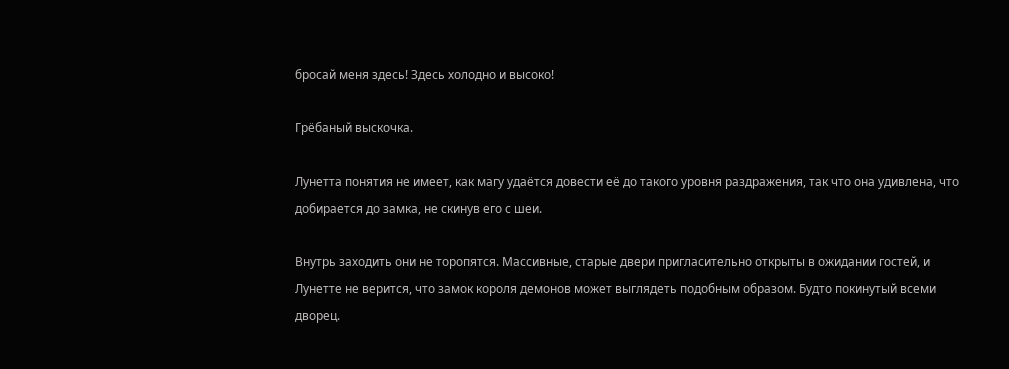бросай меня здесь! Здесь холодно и высоко!

Грёбаный выскочка.

Лунетта понятия не имеет, как магу удаётся довести её до такого уровня раздражения, так что она удивлена, что добирается до замка, не скинув его с шеи.

Внутрь заходить они не торопятся. Массивные, старые двери пригласительно открыты в ожидании гостей, и Лунетте не верится, что замок короля демонов может выглядеть подобным образом. Будто покинутый всеми дворец.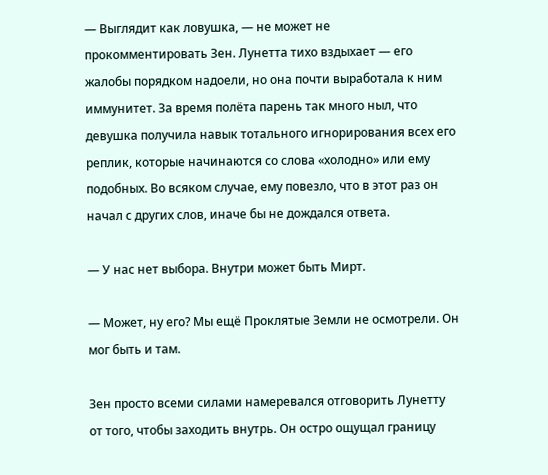— Выглядит как ловушка, — не может не прокомментировать Зен. Лунетта тихо вздыхает — его жалобы порядком надоели, но она почти выработала к ним иммунитет. За время полёта парень так много ныл, что девушка получила навык тотального игнорирования всех его реплик, которые начинаются со слова «холодно» или ему подобных. Во всяком случае, ему повезло, что в этот раз он начал с других слов, иначе бы не дождался ответа.

— У нас нет выбора. Внутри может быть Мирт.

— Может, ну его? Мы ещё Проклятые Земли не осмотрели. Он мог быть и там.

Зен просто всеми силами намеревался отговорить Лунетту от того, чтобы заходить внутрь. Он остро ощущал границу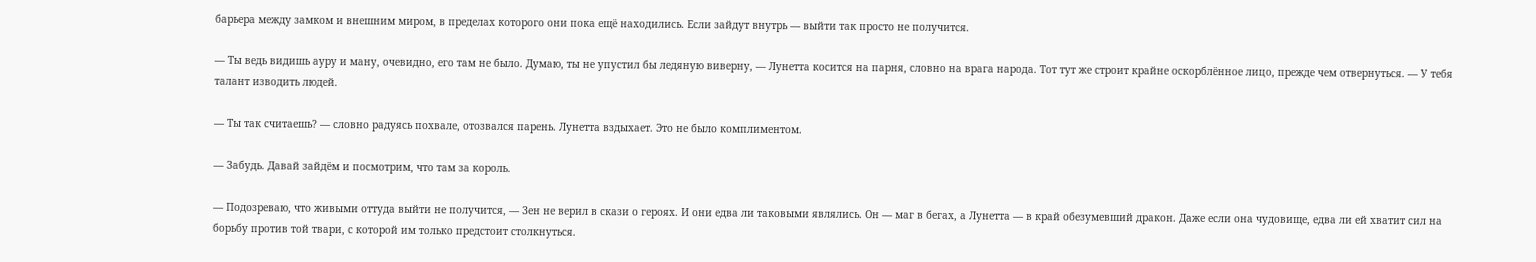барьера между замком и внешним миром, в пределах которого они пока ещё находились. Если зайдут внутрь — выйти так просто не получится.

— Ты ведь видишь ауру и ману, очевидно, его там не было. Думаю, ты не упустил бы ледяную виверну, — Лунетта косится на парня, словно на врага народа. Тот тут же строит крайне оскорблённое лицо, прежде чем отвернуться. — У тебя талант изводить людей.

— Ты так считаешь? — словно радуясь похвале, отозвался парень. Лунетта вздыхает. Это не было комплиментом.

— Забудь. Давай зайдём и посмотрим, что там за король.

— Подозреваю, что живыми оттуда выйти не получится, — Зен не верил в скази о героях. И они едва ли таковыми являлись. Он — маг в бегах, а Лунетта — в край обезумевший дракон. Даже если она чудовище, едва ли ей хватит сил на борьбу против той твари, с которой им только предстоит столкнуться.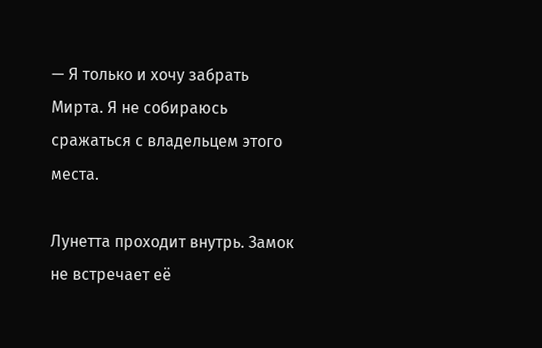— Я только и хочу забрать Мирта. Я не собираюсь сражаться с владельцем этого места.

Лунетта проходит внутрь. Замок не встречает её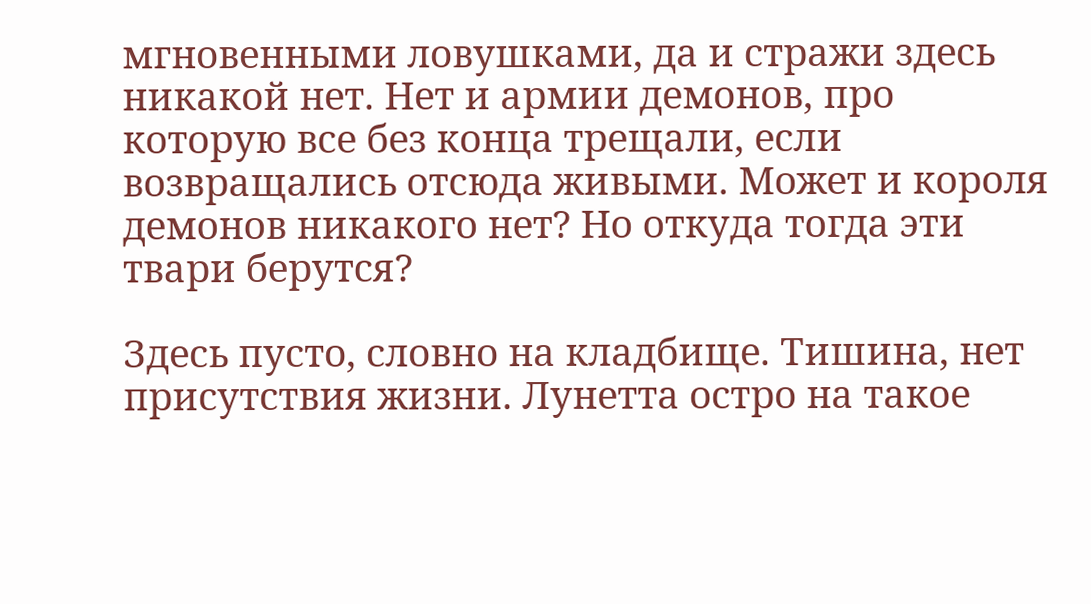мгновенными ловушками, да и стражи здесь никакой нет. Нет и армии демонов, про которую все без конца трещали, если возвращались отсюда живыми. Может и короля демонов никакого нет? Но откуда тогда эти твари берутся?

Здесь пусто, словно на кладбище. Тишина, нет присутствия жизни. Лунетта остро на такое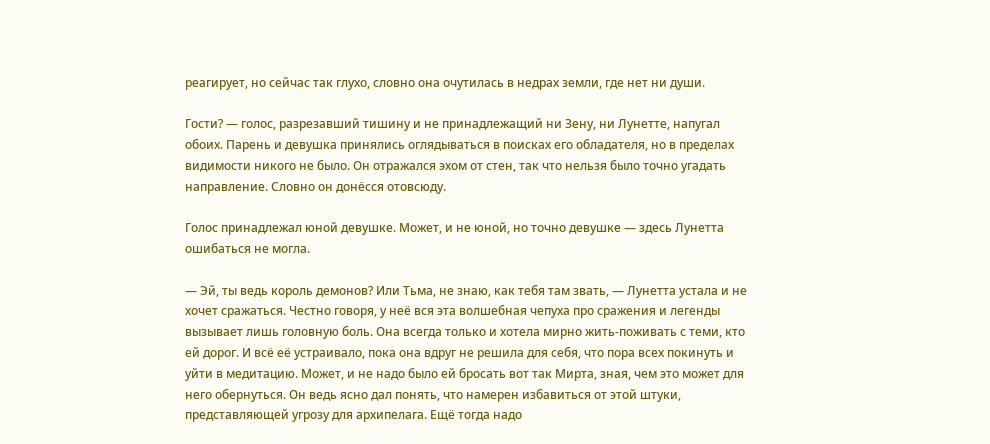реагирует, но сейчас так глухо, словно она очутилась в недрах земли, где нет ни души.

Гости? — голос, разрезавший тишину и не принадлежащий ни Зену, ни Лунетте, напугал обоих. Парень и девушка принялись оглядываться в поисках его обладателя, но в пределах видимости никого не было. Он отражался эхом от стен, так что нельзя было точно угадать направление. Словно он донёсся отовсюду.

Голос принадлежал юной девушке. Может, и не юной, но точно девушке — здесь Лунетта ошибаться не могла.

— Эй, ты ведь король демонов? Или Тьма, не знаю, как тебя там звать, — Лунетта устала и не хочет сражаться. Честно говоря, у неё вся эта волшебная чепуха про сражения и легенды вызывает лишь головную боль. Она всегда только и хотела мирно жить-поживать с теми, кто ей дорог. И всё её устраивало, пока она вдруг не решила для себя, что пора всех покинуть и уйти в медитацию. Может, и не надо было ей бросать вот так Мирта, зная, чем это может для него обернуться. Он ведь ясно дал понять, что намерен избавиться от этой штуки, представляющей угрозу для архипелага. Ещё тогда надо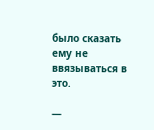было сказать ему не ввязываться в это.

—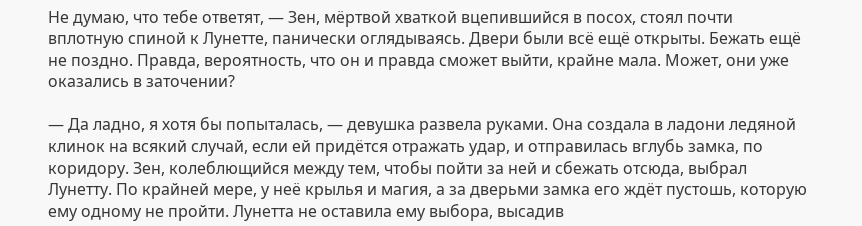Не думаю, что тебе ответят, — Зен, мёртвой хваткой вцепившийся в посох, стоял почти вплотную спиной к Лунетте, панически оглядываясь. Двери были всё ещё открыты. Бежать ещё не поздно. Правда, вероятность, что он и правда сможет выйти, крайне мала. Может, они уже оказались в заточении?

— Да ладно, я хотя бы попыталась, — девушка развела руками. Она создала в ладони ледяной клинок на всякий случай, если ей придётся отражать удар, и отправилась вглубь замка, по коридору. Зен, колеблющийся между тем, чтобы пойти за ней и сбежать отсюда, выбрал Лунетту. По крайней мере, у неё крылья и магия, а за дверьми замка его ждёт пустошь, которую ему одному не пройти. Лунетта не оставила ему выбора, высадив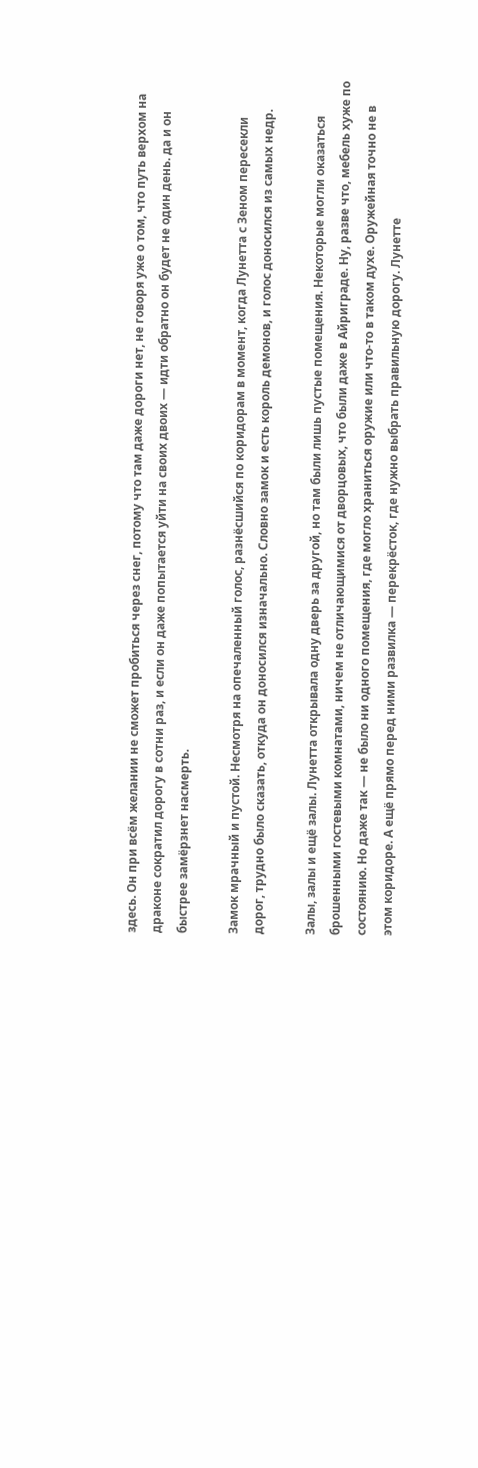здесь. Он при всём желании не сможет пробиться через снег, потому что там даже дороги нет, не говоря уже о том, что путь верхом на драконе сократил дорогу в сотни раз, и если он даже попытается уйти на своих двоих — идти обратно он будет не один день. да и он быстрее замёрзнет насмерть.

Замок мрачный и пустой. Несмотря на опечаленный голос, разнёсшийся по коридорам в момент, когда Лунетта с Зеном пересекли дорог, трудно было сказать, откуда он доносился изначально. Словно замок и есть король демонов, и голос доносился из самых недр.

Залы, залы и ещё залы. Лунетта открывала одну дверь за другой, но там были лишь пустые помещения. Некоторые могли оказаться брошенными гостевыми комнатами, ничем не отличающимися от дворцовых, что были даже в Айриграде. Ну, разве что, мебель хуже по состоянию. Но даже так — не было ни одного помещения, где могло храниться оружие или что-то в таком духе. Оружейная точно не в этом коридоре. А ещё прямо перед ними развилка — перекрёсток, где нужно выбрать правильную дорогу. Лунетте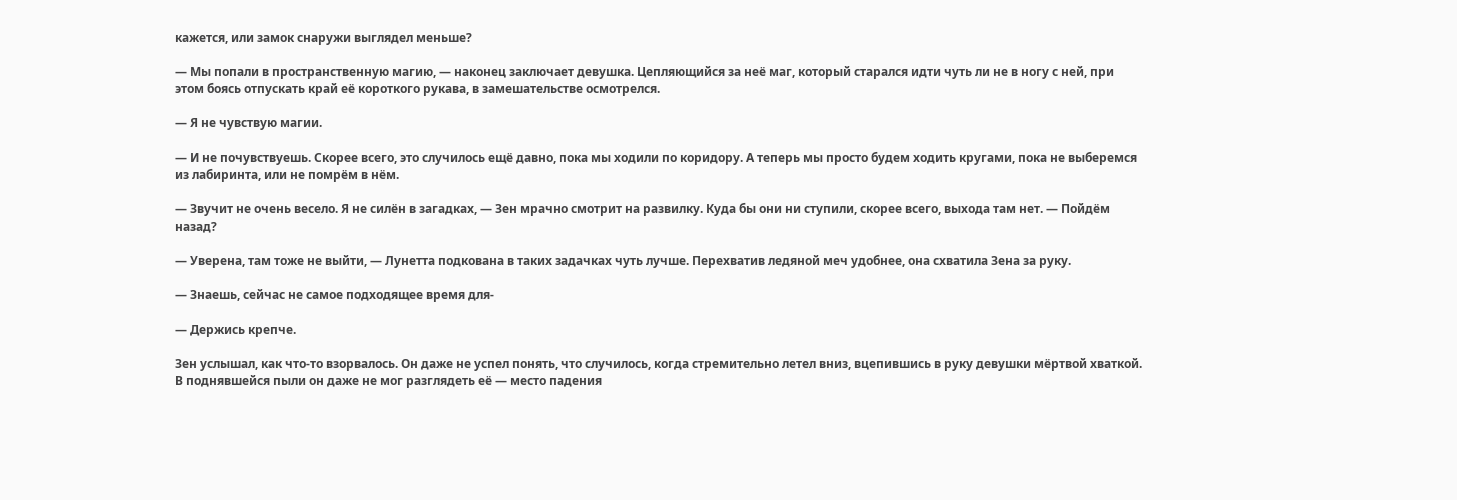кажется, или замок снаружи выглядел меньше?

— Мы попали в пространственную магию, — наконец заключает девушка. Цепляющийся за неё маг, который старался идти чуть ли не в ногу с ней, при этом боясь отпускать край её короткого рукава, в замешательстве осмотрелся.

— Я не чувствую магии.

— И не почувствуешь. Скорее всего, это случилось ещё давно, пока мы ходили по коридору. А теперь мы просто будем ходить кругами, пока не выберемся из лабиринта, или не помрём в нём.

— Звучит не очень весело. Я не силён в загадках, — Зен мрачно смотрит на развилку. Куда бы они ни ступили, скорее всего, выхода там нет. — Пойдём назад?

— Уверена, там тоже не выйти, — Лунетта подкована в таких задачках чуть лучше. Перехватив ледяной меч удобнее, она схватила Зена за руку.

— Знаешь, сейчас не самое подходящее время для-

— Держись крепче.

Зен услышал, как что-то взорвалось. Он даже не успел понять, что случилось, когда стремительно летел вниз, вцепившись в руку девушки мёртвой хваткой. В поднявшейся пыли он даже не мог разглядеть её — место падения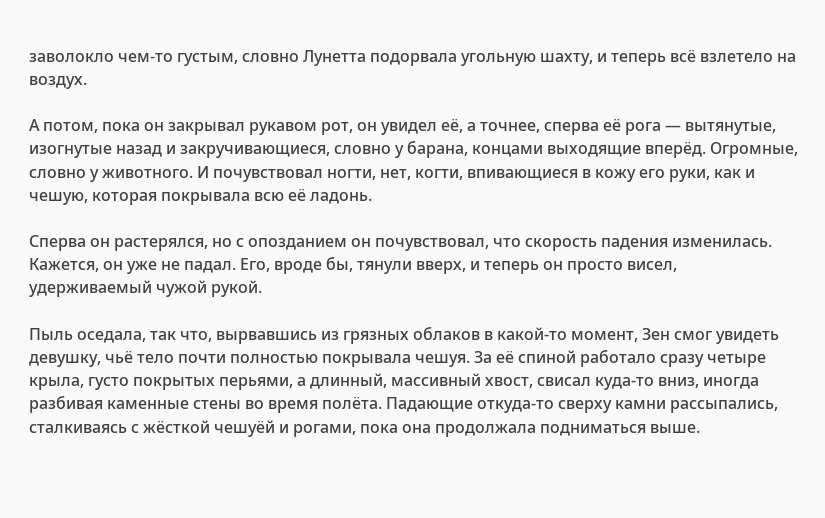заволокло чем-то густым, словно Лунетта подорвала угольную шахту, и теперь всё взлетело на воздух.

А потом, пока он закрывал рукавом рот, он увидел её, а точнее, сперва её рога — вытянутые, изогнутые назад и закручивающиеся, словно у барана, концами выходящие вперёд. Огромные, словно у животного. И почувствовал ногти, нет, когти, впивающиеся в кожу его руки, как и чешую, которая покрывала всю её ладонь.

Сперва он растерялся, но с опозданием он почувствовал, что скорость падения изменилась. Кажется, он уже не падал. Его, вроде бы, тянули вверх, и теперь он просто висел, удерживаемый чужой рукой.

Пыль оседала, так что, вырвавшись из грязных облаков в какой-то момент, Зен смог увидеть девушку, чьё тело почти полностью покрывала чешуя. За её спиной работало сразу четыре крыла, густо покрытых перьями, а длинный, массивный хвост, свисал куда-то вниз, иногда разбивая каменные стены во время полёта. Падающие откуда-то сверху камни рассыпались, сталкиваясь с жёсткой чешуёй и рогами, пока она продолжала подниматься выше.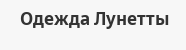Одежда Лунетты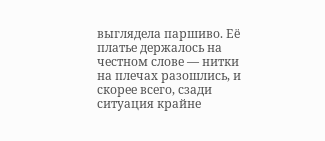выглядела паршиво. Её платье держалось на честном слове — нитки на плечах разошлись, и скорее всего, сзади ситуация крайне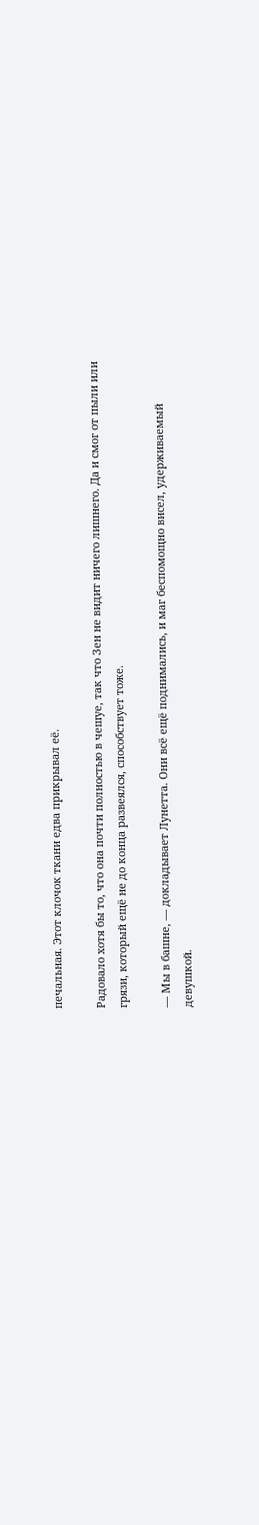печальная. Этот клочок ткани едва прикрывал её.

Радовало хотя бы то, что она почти полностью в чешуе, так что Зен не видит ничего лишнего. Да и смог от пыли или грязи, который ещё не до конца развеялся, способствует тоже.

— Мы в башне, — докладывает Лунетта. Они всё ещё поднимались, и маг беспомощно висел, удерживаемый девушкой.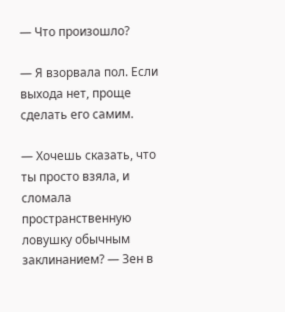— Что произошло?

— Я взорвала пол. Если выхода нет, проще сделать его самим.

— Хочешь сказать, что ты просто взяла, и сломала пространственную ловушку обычным заклинанием? — Зен в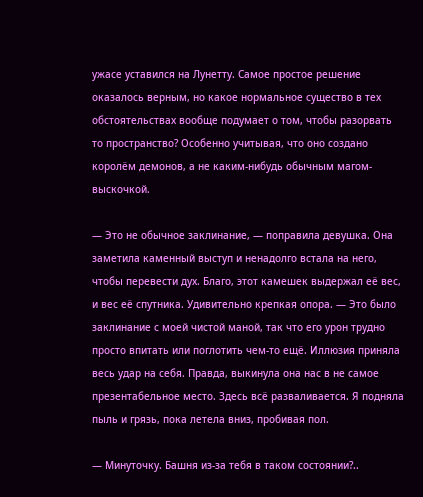ужасе уставился на Лунетту. Самое простое решение оказалось верным, но какое нормальное существо в тех обстоятельствах вообще подумает о том, чтобы разорвать то пространство? Особенно учитывая, что оно создано королём демонов, а не каким-нибудь обычным магом-выскочкой.

— Это не обычное заклинание, — поправила девушка. Она заметила каменный выступ и ненадолго встала на него, чтобы перевести дух. Благо, этот камешек выдержал её вес, и вес её спутника. Удивительно крепкая опора. — Это было заклинание с моей чистой маной, так что его урон трудно просто впитать или поглотить чем-то ещё. Иллюзия приняла весь удар на себя. Правда, выкинула она нас в не самое презентабельное место. Здесь всё разваливается. Я подняла пыль и грязь, пока летела вниз, пробивая пол.

— Минуточку. Башня из-за тебя в таком состоянии?..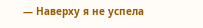— Наверху я не успела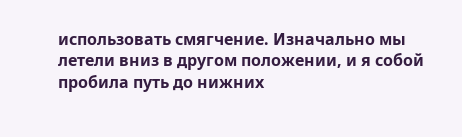использовать смягчение. Изначально мы летели вниз в другом положении, и я собой пробила путь до нижних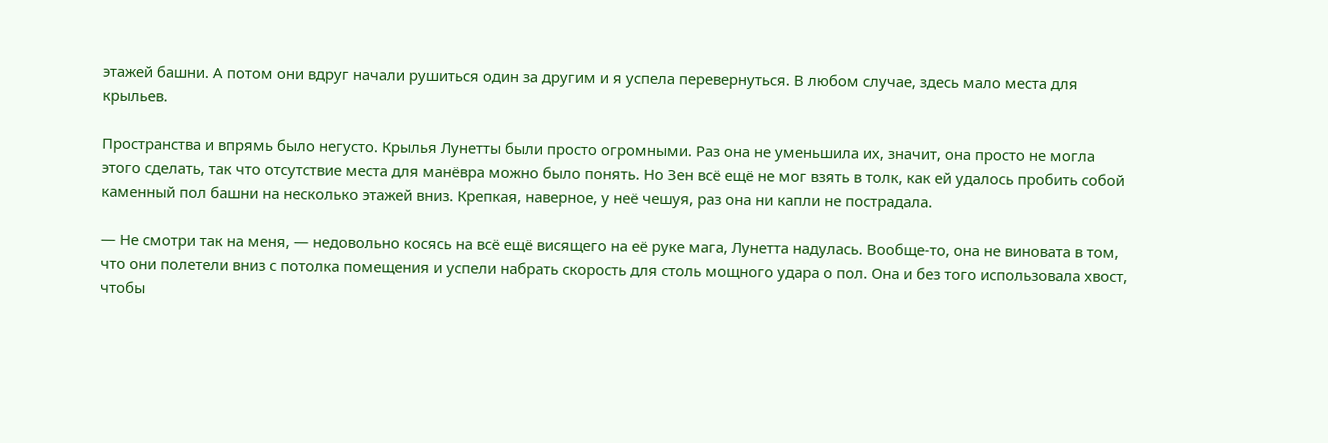этажей башни. А потом они вдруг начали рушиться один за другим и я успела перевернуться. В любом случае, здесь мало места для крыльев.

Пространства и впрямь было негусто. Крылья Лунетты были просто огромными. Раз она не уменьшила их, значит, она просто не могла этого сделать, так что отсутствие места для манёвра можно было понять. Но Зен всё ещё не мог взять в толк, как ей удалось пробить собой каменный пол башни на несколько этажей вниз. Крепкая, наверное, у неё чешуя, раз она ни капли не пострадала.

— Не смотри так на меня, — недовольно косясь на всё ещё висящего на её руке мага, Лунетта надулась. Вообще-то, она не виновата в том, что они полетели вниз с потолка помещения и успели набрать скорость для столь мощного удара о пол. Она и без того использовала хвост, чтобы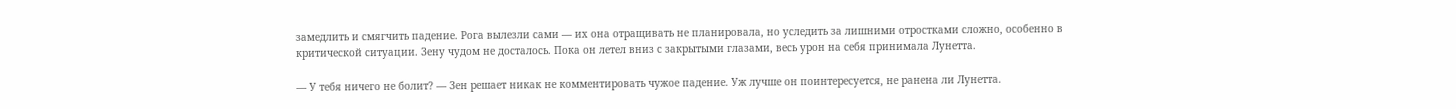замедлить и смягчить падение. Рога вылезли сами — их она отращивать не планировала, но уследить за лишними отростками сложно, особенно в критической ситуации. Зену чудом не досталось. Пока он летел вниз с закрытыми глазами, весь урон на себя принимала Лунетта.

— У тебя ничего не болит? — Зен решает никак не комментировать чужое падение. Уж лучше он поинтересуется, не ранена ли Лунетта.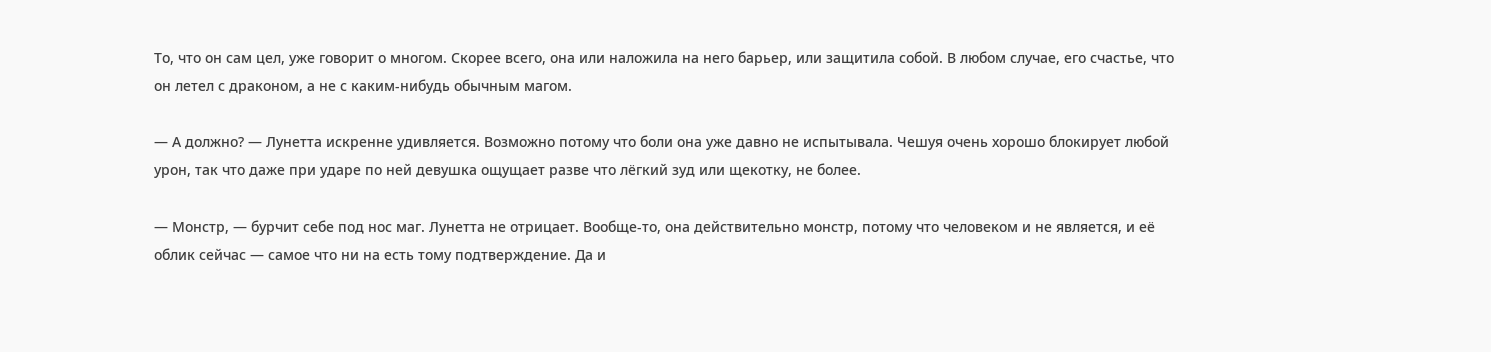То, что он сам цел, уже говорит о многом. Скорее всего, она или наложила на него барьер, или защитила собой. В любом случае, его счастье, что он летел с драконом, а не с каким-нибудь обычным магом.

— А должно? — Лунетта искренне удивляется. Возможно потому что боли она уже давно не испытывала. Чешуя очень хорошо блокирует любой урон, так что даже при ударе по ней девушка ощущает разве что лёгкий зуд или щекотку, не более.

— Монстр, — бурчит себе под нос маг. Лунетта не отрицает. Вообще-то, она действительно монстр, потому что человеком и не является, и её облик сейчас — самое что ни на есть тому подтверждение. Да и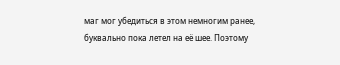маг мог убедиться в этом немногим ранее, буквально пока летел на её шее. Поэтому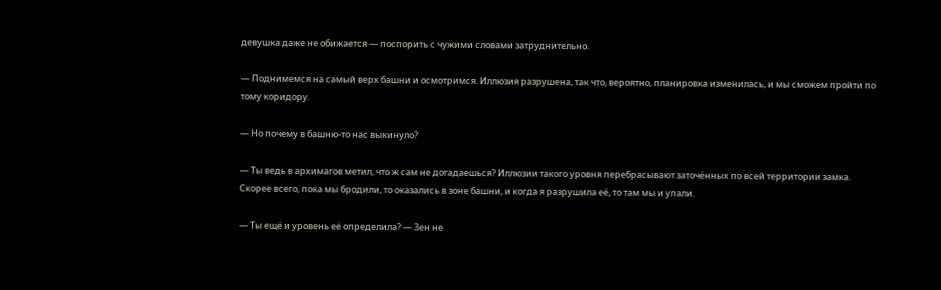девушка даже не обижается — поспорить с чужими словами затруднительно.

— Поднимемся на самый верх башни и осмотримся. Иллюзия разрушена, так что, вероятно, планировка изменилась, и мы сможем пройти по тому коридору.

— Но почему в башню-то нас выкинуло?

— Ты ведь в архимагов метил, что ж сам не догадаешься? Иллюзии такого уровня перебрасывают заточённых по всей территории замка. Скорее всего, пока мы бродили, то оказались в зоне башни, и когда я разрушила её, то там мы и упали.

— Ты ещё и уровень её определила? — Зен не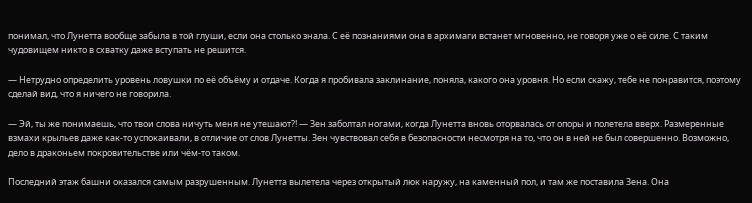понимал, что Лунетта вообще забыла в той глуши, если она столько знала. С её познаниями она в архимаги встанет мгновенно, не говоря уже о её силе. С таким чудовищем никто в схватку даже вступать не решится.

— Нетрудно определить уровень ловушки по её объёму и отдаче. Когда я пробивала заклинание, поняла, какого она уровня. Но если скажу, тебе не понравится, поэтому сделай вид, что я ничего не говорила.

— Эй, ты же понимаешь, что твои слова ничуть меня не утешают?! — Зен заболтал ногами, когда Лунетта вновь оторвалась от опоры и полетела вверх. Размеренные взмахи крыльев даже как-то успокаивали, в отличие от слов Лунетты. Зен чувствовал себя в безопасности несмотря на то, что он в ней не был совершенно. Возможно, дело в драконьем покровительстве или чём-то таком.

Последний этаж башни оказался самым разрушенным. Лунетта вылетела через открытый люк наружу, на каменный пол, и там же поставила Зена. Она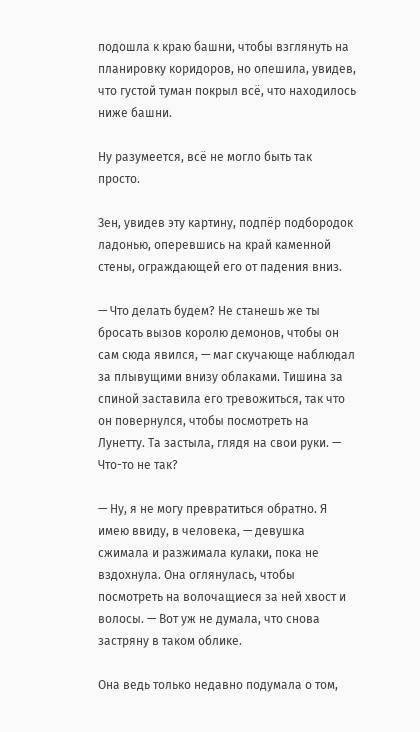подошла к краю башни, чтобы взглянуть на планировку коридоров, но опешила, увидев, что густой туман покрыл всё, что находилось ниже башни.

Ну разумеется, всё не могло быть так просто.

Зен, увидев эту картину, подпёр подбородок ладонью, оперевшись на край каменной стены, ограждающей его от падения вниз.

— Что делать будем? Не станешь же ты бросать вызов королю демонов, чтобы он сам сюда явился, — маг скучающе наблюдал за плывущими внизу облаками. Тишина за спиной заставила его тревожиться, так что он повернулся, чтобы посмотреть на Лунетту. Та застыла, глядя на свои руки. — Что-то не так?

— Ну, я не могу превратиться обратно. Я имею ввиду, в человека, — девушка сжимала и разжимала кулаки, пока не вздохнула. Она оглянулась, чтобы посмотреть на волочащиеся за ней хвост и волосы. — Вот уж не думала, что снова застряну в таком облике.

Она ведь только недавно подумала о том,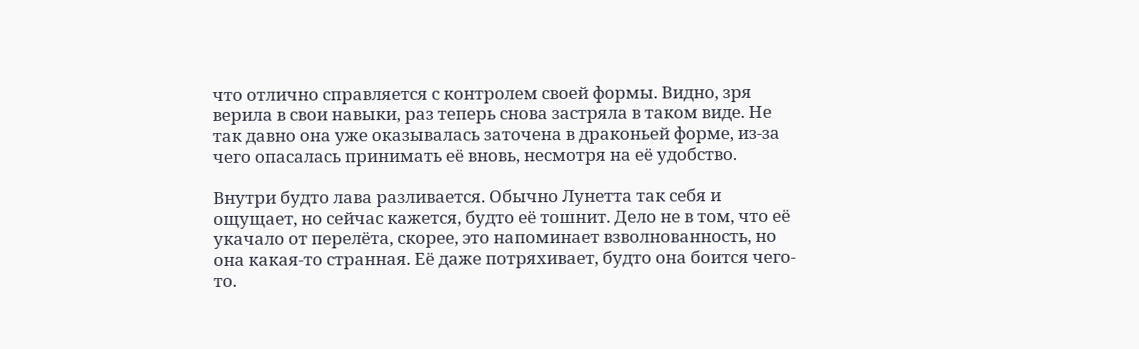что отлично справляется с контролем своей формы. Видно, зря верила в свои навыки, раз теперь снова застряла в таком виде. Не так давно она уже оказывалась заточена в драконьей форме, из-за чего опасалась принимать её вновь, несмотря на её удобство.

Внутри будто лава разливается. Обычно Лунетта так себя и ощущает, но сейчас кажется, будто её тошнит. Дело не в том, что её укачало от перелёта, скорее, это напоминает взволнованность, но она какая-то странная. Её даже потряхивает, будто она боится чего-то.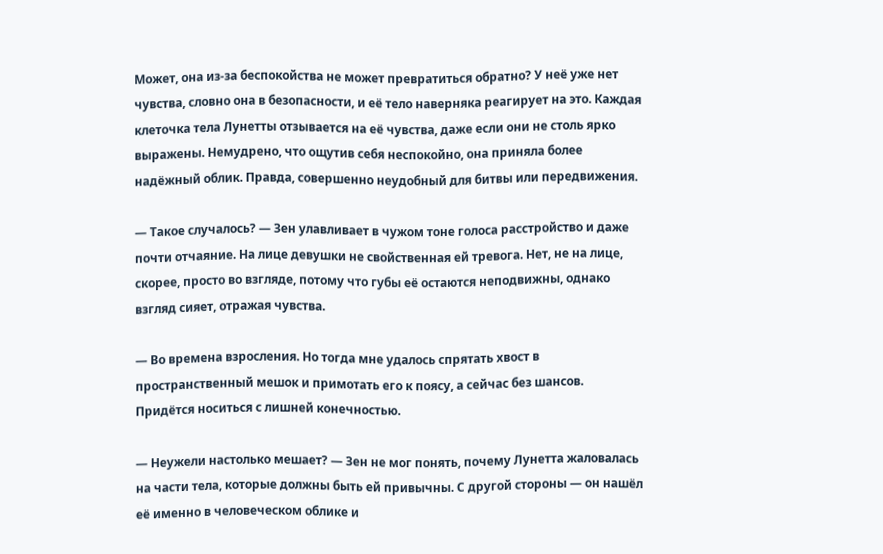Может, она из-за беспокойства не может превратиться обратно? У неё уже нет чувства, словно она в безопасности, и её тело наверняка реагирует на это. Каждая клеточка тела Лунетты отзывается на её чувства, даже если они не столь ярко выражены. Немудрено, что ощутив себя неспокойно, она приняла более надёжный облик. Правда, совершенно неудобный для битвы или передвижения.

— Такое случалось? — Зен улавливает в чужом тоне голоса расстройство и даже почти отчаяние. На лице девушки не свойственная ей тревога. Нет, не на лице, скорее, просто во взгляде, потому что губы её остаются неподвижны, однако взгляд сияет, отражая чувства.

— Во времена взросления. Но тогда мне удалось спрятать хвост в пространственный мешок и примотать его к поясу, а сейчас без шансов. Придётся носиться с лишней конечностью.

— Неужели настолько мешает? — Зен не мог понять, почему Лунетта жаловалась на части тела, которые должны быть ей привычны. С другой стороны — он нашёл её именно в человеческом облике и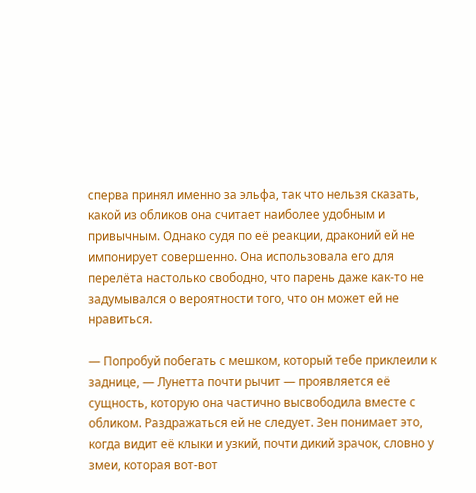сперва принял именно за эльфа, так что нельзя сказать, какой из обликов она считает наиболее удобным и привычным. Однако судя по её реакции, драконий ей не импонирует совершенно. Она использовала его для перелёта настолько свободно, что парень даже как-то не задумывался о вероятности того, что он может ей не нравиться.

— Попробуй побегать с мешком, который тебе приклеили к заднице, — Лунетта почти рычит — проявляется её сущность, которую она частично высвободила вместе с обликом. Раздражаться ей не следует. Зен понимает это, когда видит её клыки и узкий, почти дикий зрачок, словно у змеи, которая вот-вот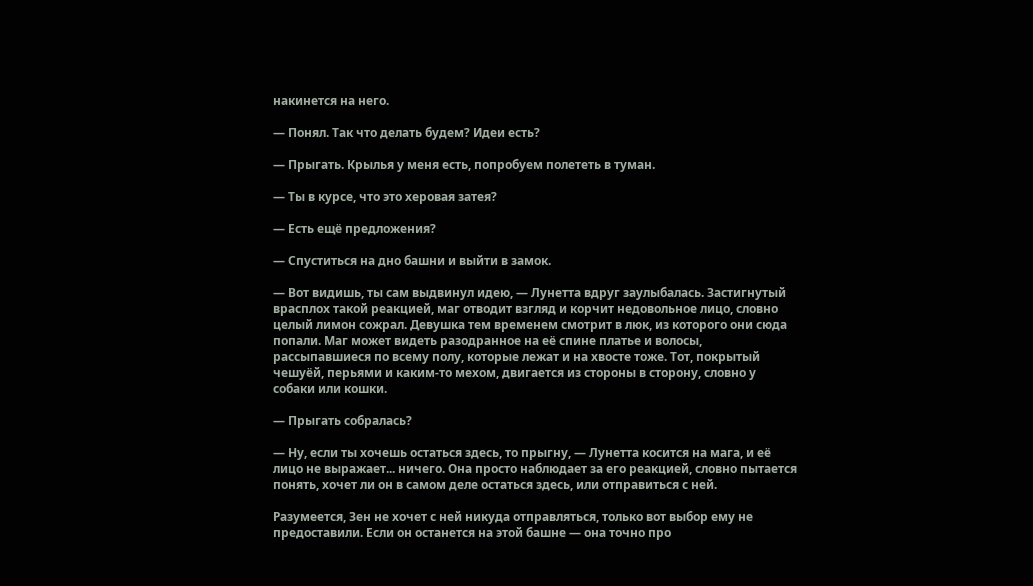накинется на него.

— Понял. Так что делать будем? Идеи есть?

— Прыгать. Крылья у меня есть, попробуем полететь в туман.

— Ты в курсе, что это херовая затея?

— Есть ещё предложения?

— Спуститься на дно башни и выйти в замок.

— Вот видишь, ты сам выдвинул идею, — Лунетта вдруг заулыбалась. Застигнутый врасплох такой реакцией, маг отводит взгляд и корчит недовольное лицо, словно целый лимон сожрал. Девушка тем временем смотрит в люк, из которого они сюда попали. Маг может видеть разодранное на её спине платье и волосы, рассыпавшиеся по всему полу, которые лежат и на хвосте тоже. Тот, покрытый чешуёй, перьями и каким-то мехом, двигается из стороны в сторону, словно у собаки или кошки.

— Прыгать собралась?

— Ну, если ты хочешь остаться здесь, то прыгну, — Лунетта косится на мага, и её лицо не выражает... ничего. Она просто наблюдает за его реакцией, словно пытается понять, хочет ли он в самом деле остаться здесь, или отправиться с ней.

Разумеется, Зен не хочет с ней никуда отправляться, только вот выбор ему не предоставили. Если он останется на этой башне — она точно про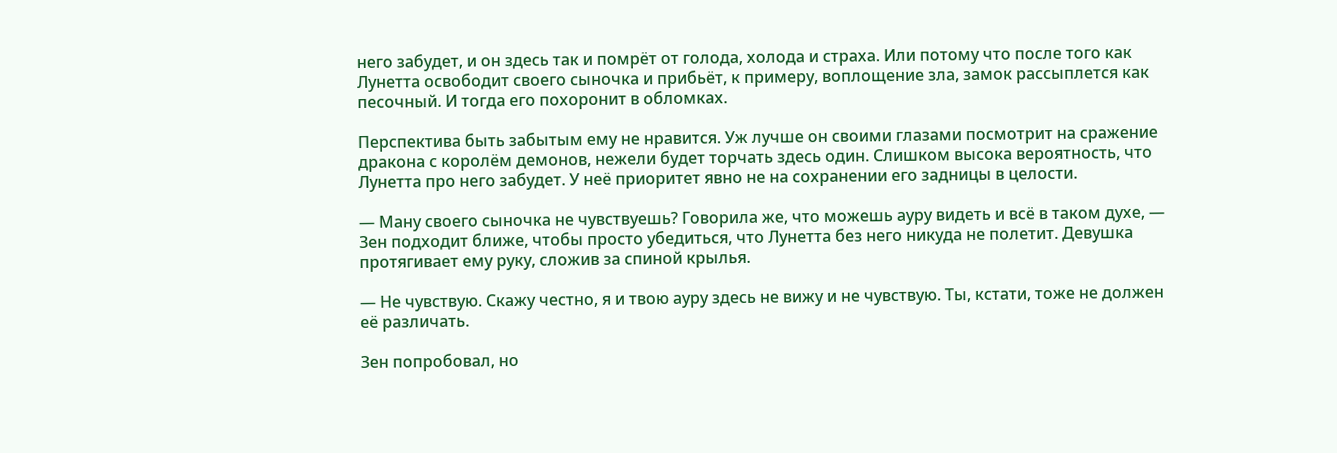него забудет, и он здесь так и помрёт от голода, холода и страха. Или потому что после того как Лунетта освободит своего сыночка и прибьёт, к примеру, воплощение зла, замок рассыплется как песочный. И тогда его похоронит в обломках.

Перспектива быть забытым ему не нравится. Уж лучше он своими глазами посмотрит на сражение дракона с королём демонов, нежели будет торчать здесь один. Слишком высока вероятность, что Лунетта про него забудет. У неё приоритет явно не на сохранении его задницы в целости.

— Ману своего сыночка не чувствуешь? Говорила же, что можешь ауру видеть и всё в таком духе, — Зен подходит ближе, чтобы просто убедиться, что Лунетта без него никуда не полетит. Девушка протягивает ему руку, сложив за спиной крылья.

— Не чувствую. Скажу честно, я и твою ауру здесь не вижу и не чувствую. Ты, кстати, тоже не должен её различать.

Зен попробовал, но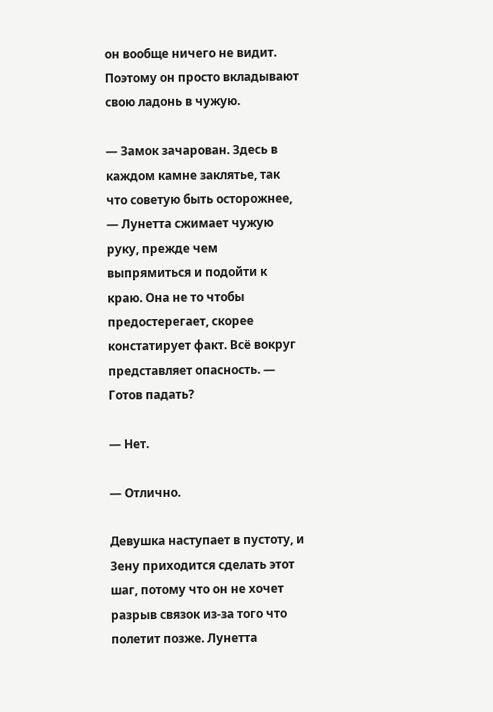он вообще ничего не видит. Поэтому он просто вкладывают свою ладонь в чужую.

— Замок зачарован. Здесь в каждом камне заклятье, так что советую быть осторожнее, — Лунетта сжимает чужую руку, прежде чем выпрямиться и подойти к краю. Она не то чтобы предостерегает, скорее констатирует факт. Всё вокруг представляет опасность. — Готов падать?

— Нет.

— Отлично.

Девушка наступает в пустоту, и Зену приходится сделать этот шаг, потому что он не хочет разрыв связок из-за того что полетит позже. Лунетта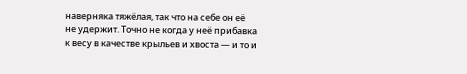наверняка тяжёлая, так что на себе он её не удержит. Точно не когда у неё прибавка к весу в качестве крыльев и хвоста — и то и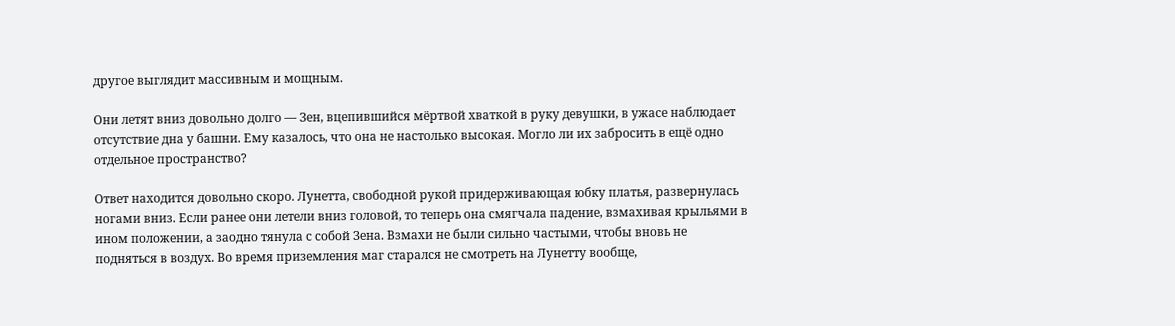другое выглядит массивным и мощным.

Они летят вниз довольно долго — Зен, вцепившийся мёртвой хваткой в руку девушки, в ужасе наблюдает отсутствие дна у башни. Ему казалось, что она не настолько высокая. Могло ли их забросить в ещё одно отдельное пространство?

Ответ находится довольно скоро. Лунетта, свободной рукой придерживающая юбку платья, развернулась ногами вниз. Если ранее они летели вниз головой, то теперь она смягчала падение, взмахивая крыльями в ином положении, а заодно тянула с собой Зена. Взмахи не были сильно частыми, чтобы вновь не подняться в воздух. Во время приземления маг старался не смотреть на Лунетту вообще,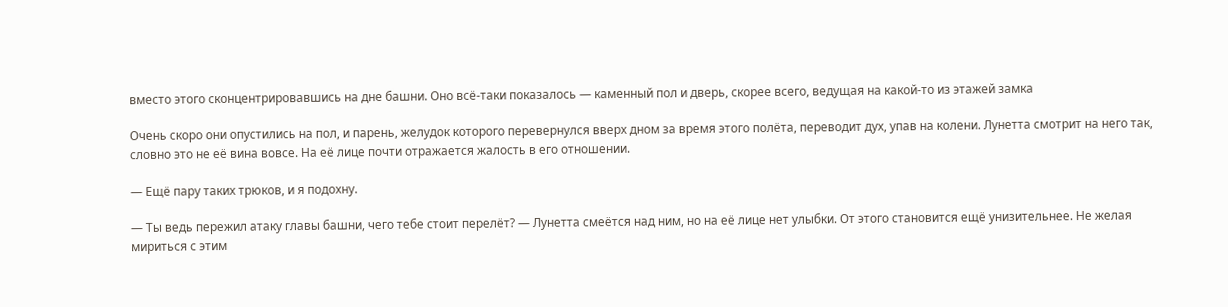вместо этого сконцентрировавшись на дне башни. Оно всё-таки показалось — каменный пол и дверь, скорее всего, ведущая на какой-то из этажей замка

Очень скоро они опустились на пол, и парень, желудок которого перевернулся вверх дном за время этого полёта, переводит дух, упав на колени. Лунетта смотрит на него так, словно это не её вина вовсе. На её лице почти отражается жалость в его отношении.

— Ещё пару таких трюков, и я подохну.

— Ты ведь пережил атаку главы башни, чего тебе стоит перелёт? — Лунетта смеётся над ним, но на её лице нет улыбки. От этого становится ещё унизительнее. Не желая мириться с этим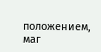положением, маг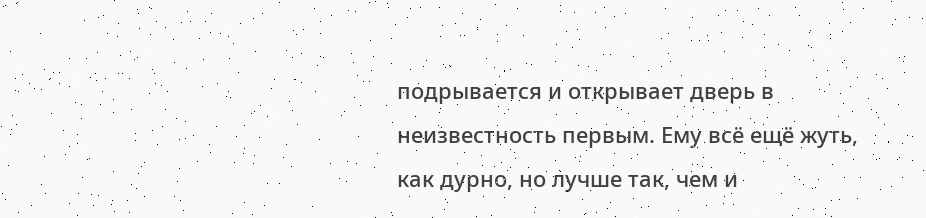подрывается и открывает дверь в неизвестность первым. Ему всё ещё жуть, как дурно, но лучше так, чем и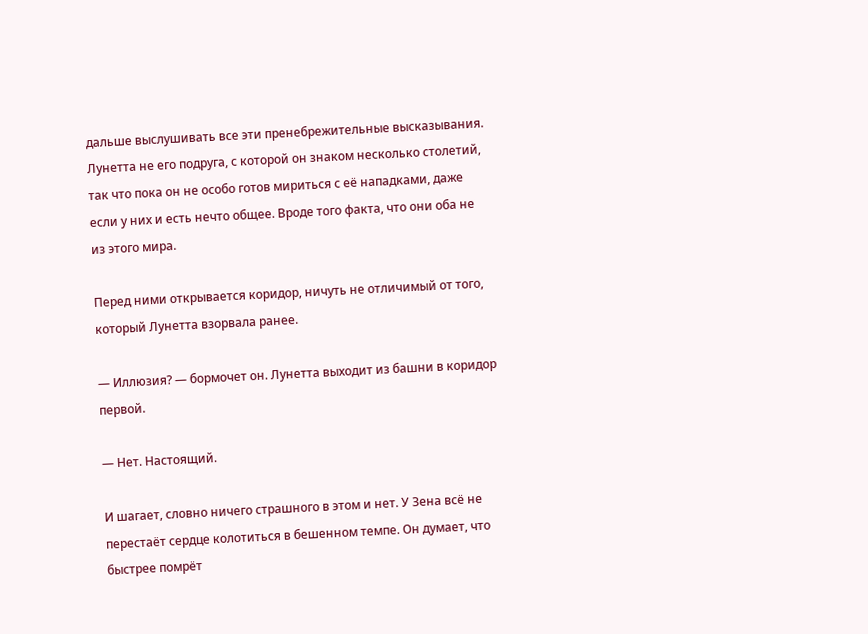дальше выслушивать все эти пренебрежительные высказывания. Лунетта не его подруга, с которой он знаком несколько столетий, так что пока он не особо готов мириться с её нападками, даже если у них и есть нечто общее. Вроде того факта, что они оба не из этого мира.

Перед ними открывается коридор, ничуть не отличимый от того, который Лунетта взорвала ранее.

— Иллюзия? — бормочет он. Лунетта выходит из башни в коридор первой.

— Нет. Настоящий.

И шагает, словно ничего страшного в этом и нет. У Зена всё не перестаёт сердце колотиться в бешенном темпе. Он думает, что быстрее помрёт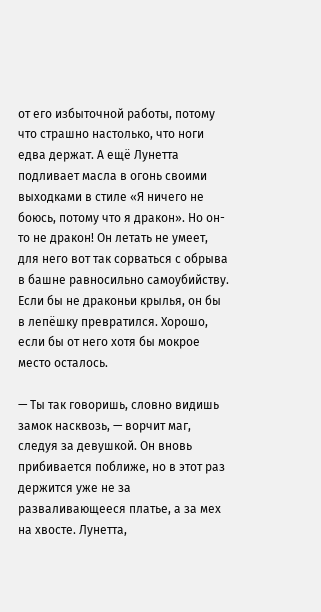от его избыточной работы, потому что страшно настолько, что ноги едва держат. А ещё Лунетта подливает масла в огонь своими выходками в стиле «Я ничего не боюсь, потому что я дракон». Но он-то не дракон! Он летать не умеет, для него вот так сорваться с обрыва в башне равносильно самоубийству. Если бы не драконьи крылья, он бы в лепёшку превратился. Хорошо, если бы от него хотя бы мокрое место осталось.

— Ты так говоришь, словно видишь замок насквозь, — ворчит маг, следуя за девушкой. Он вновь прибивается поближе, но в этот раз держится уже не за разваливающееся платье, а за мех на хвосте. Лунетта,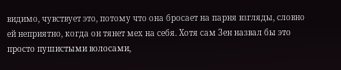видимо, чувствует это, потому что она бросает на парня взгляды, словно ей неприятно, когда он тянет мех на себя. Хотя сам Зен назвал бы это просто пушистыми волосами,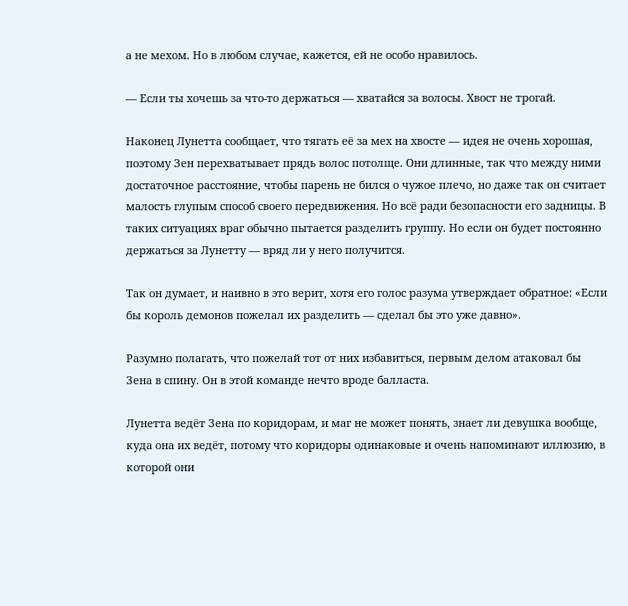а не мехом. Но в любом случае, кажется, ей не особо нравилось.

— Если ты хочешь за что-то держаться — хватайся за волосы. Хвост не трогай.

Наконец Лунетта сообщает, что тягать её за мех на хвосте — идея не очень хорошая, поэтому Зен перехватывает прядь волос потолще. Они длинные, так что между ними достаточное расстояние, чтобы парень не бился о чужое плечо, но даже так он считает малость глупым способ своего передвижения. Но всё ради безопасности его задницы. В таких ситуациях враг обычно пытается разделить группу. Но если он будет постоянно держаться за Лунетту — вряд ли у него получится.

Так он думает, и наивно в это верит, хотя его голос разума утверждает обратное: «Если бы король демонов пожелал их разделить — сделал бы это уже давно».

Разумно полагать, что пожелай тот от них избавиться, первым делом атаковал бы Зена в спину. Он в этой команде нечто вроде балласта.

Лунетта ведёт Зена по коридорам, и маг не может понять, знает ли девушка вообще, куда она их ведёт, потому что коридоры одинаковые и очень напоминают иллюзию, в которой они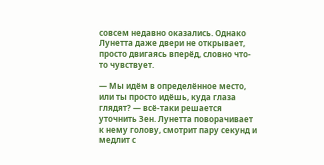совсем недавно оказались. Однако Лунетта даже двери не открывает, просто двигаясь вперёд, словно что-то чувствует.

— Мы идём в определённое место, или ты просто идёшь, куда глаза глядят? — всё-таки решается уточнить Зен. Лунетта поворачивает к нему голову, смотрит пару секунд и медлит с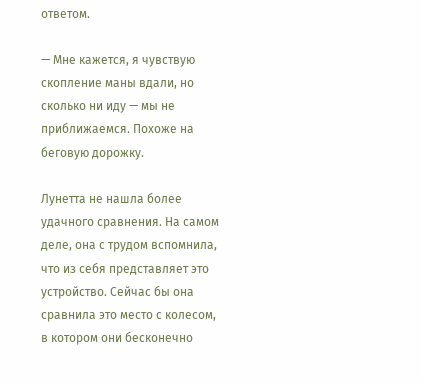ответом.

— Мне кажется, я чувствую скопление маны вдали, но сколько ни иду — мы не приближаемся. Похоже на беговую дорожку.

Лунетта не нашла более удачного сравнения. На самом деле, она с трудом вспомнила, что из себя представляет это устройство. Сейчас бы она сравнила это место с колесом, в котором они бесконечно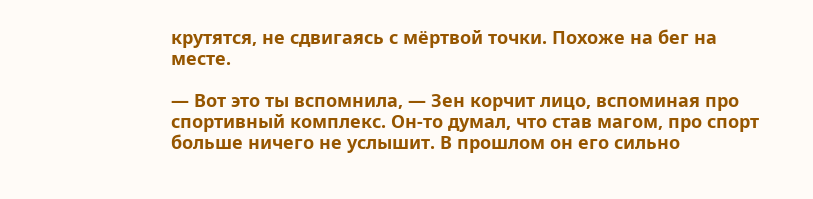крутятся, не сдвигаясь с мёртвой точки. Похоже на бег на месте.

— Вот это ты вспомнила, — Зен корчит лицо, вспоминая про спортивный комплекс. Он-то думал, что став магом, про спорт больше ничего не услышит. В прошлом он его сильно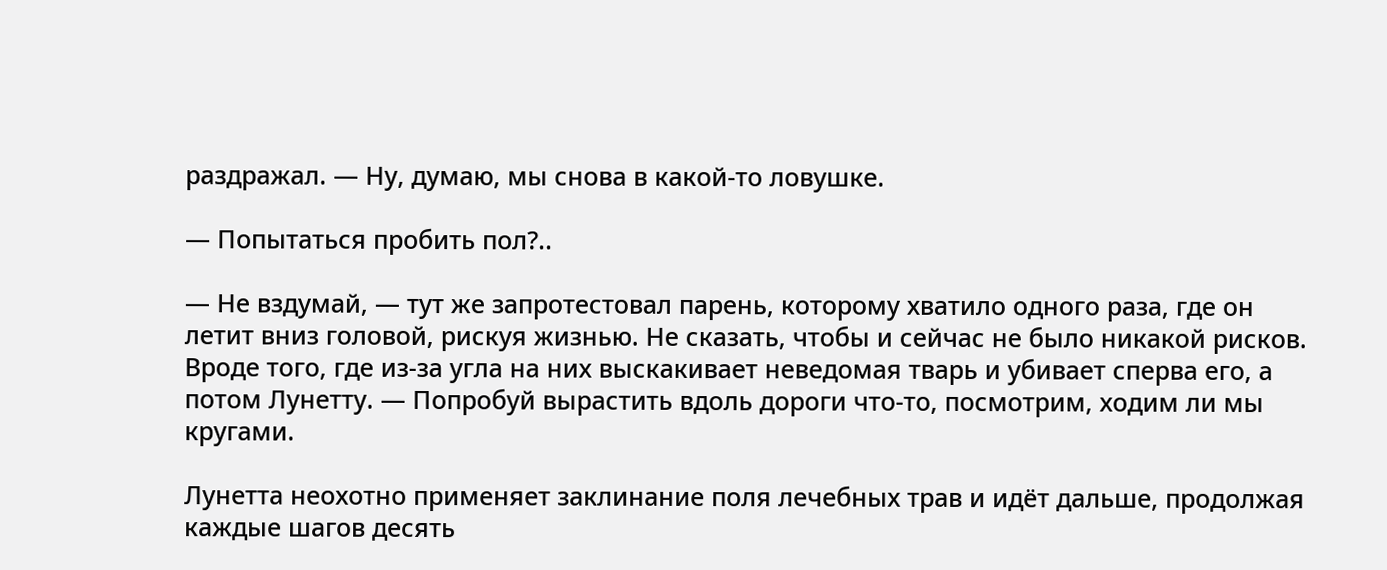раздражал. — Ну, думаю, мы снова в какой-то ловушке.

— Попытаться пробить пол?..

— Не вздумай, — тут же запротестовал парень, которому хватило одного раза, где он летит вниз головой, рискуя жизнью. Не сказать, чтобы и сейчас не было никакой рисков. Вроде того, где из-за угла на них выскакивает неведомая тварь и убивает сперва его, а потом Лунетту. — Попробуй вырастить вдоль дороги что-то, посмотрим, ходим ли мы кругами.

Лунетта неохотно применяет заклинание поля лечебных трав и идёт дальше, продолжая каждые шагов десять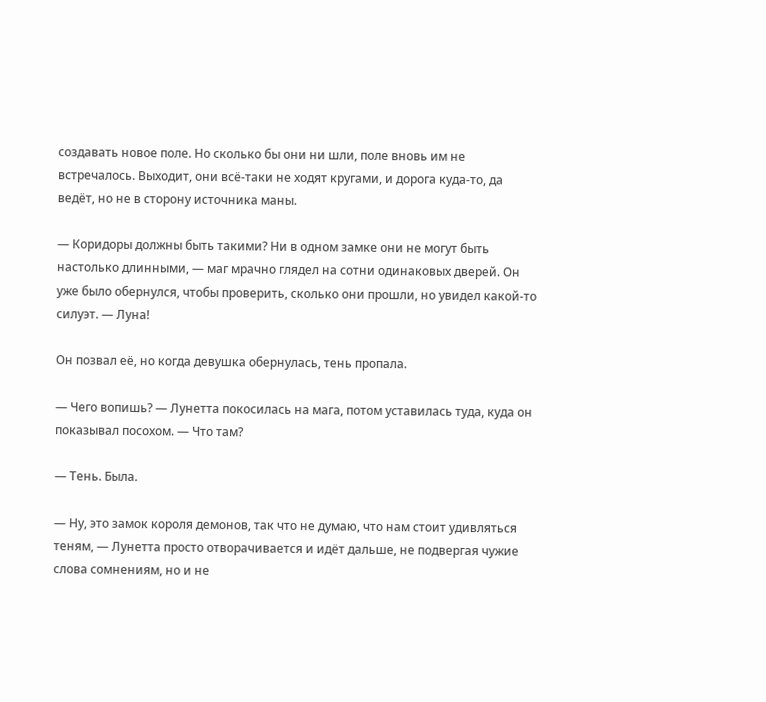создавать новое поле. Но сколько бы они ни шли, поле вновь им не встречалось. Выходит, они всё-таки не ходят кругами, и дорога куда-то, да ведёт, но не в сторону источника маны.

— Коридоры должны быть такими? Ни в одном замке они не могут быть настолько длинными, — маг мрачно глядел на сотни одинаковых дверей. Он уже было обернулся, чтобы проверить, сколько они прошли, но увидел какой-то силуэт. — Луна!

Он позвал её, но когда девушка обернулась, тень пропала.

— Чего вопишь? — Лунетта покосилась на мага, потом уставилась туда, куда он показывал посохом. — Что там?

— Тень. Была.

— Ну, это замок короля демонов, так что не думаю, что нам стоит удивляться теням, — Лунетта просто отворачивается и идёт дальше, не подвергая чужие слова сомнениям, но и не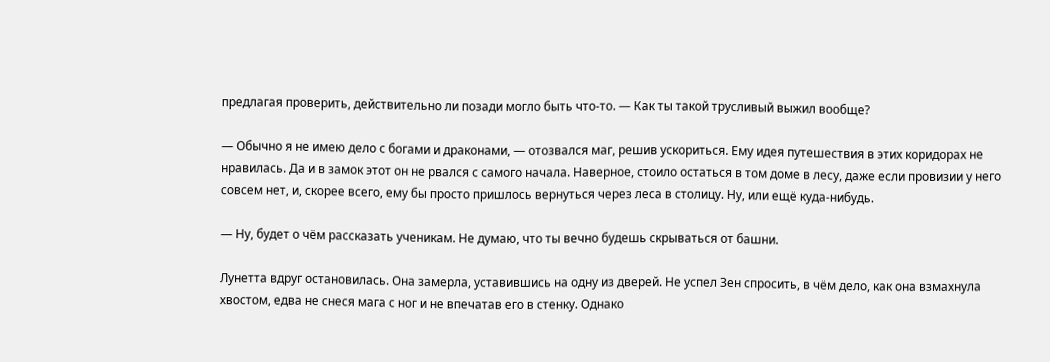предлагая проверить, действительно ли позади могло быть что-то. — Как ты такой трусливый выжил вообще?

— Обычно я не имею дело с богами и драконами, — отозвался маг, решив ускориться. Ему идея путешествия в этих коридорах не нравилась. Да и в замок этот он не рвался с самого начала. Наверное, стоило остаться в том доме в лесу, даже если провизии у него совсем нет, и, скорее всего, ему бы просто пришлось вернуться через леса в столицу. Ну, или ещё куда-нибудь.

— Ну, будет о чём рассказать ученикам. Не думаю, что ты вечно будешь скрываться от башни.

Лунетта вдруг остановилась. Она замерла, уставившись на одну из дверей. Не успел Зен спросить, в чём дело, как она взмахнула хвостом, едва не снеся мага с ног и не впечатав его в стенку. Однако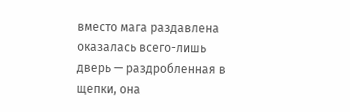вместо мага раздавлена оказалась всего-лишь дверь — раздробленная в щепки, она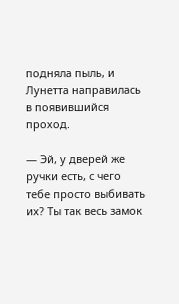подняла пыль, и Лунетта направилась в появившийся проход.

— Эй, у дверей же ручки есть, с чего тебе просто выбивать их? Ты так весь замок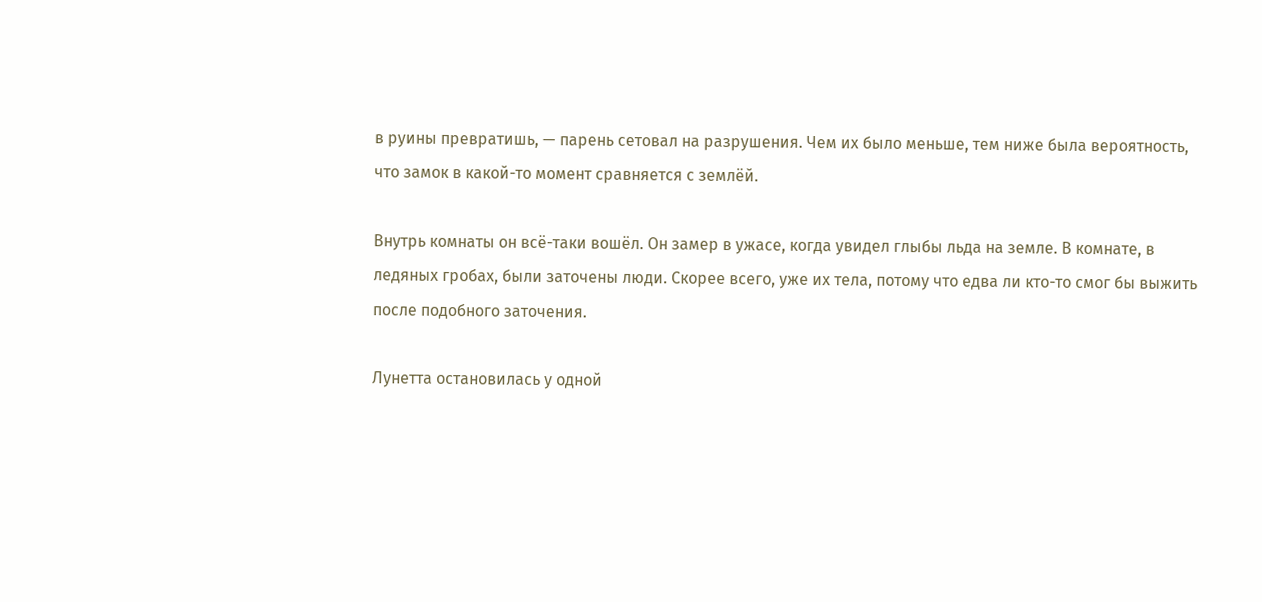в руины превратишь, — парень сетовал на разрушения. Чем их было меньше, тем ниже была вероятность, что замок в какой-то момент сравняется с землёй.

Внутрь комнаты он всё-таки вошёл. Он замер в ужасе, когда увидел глыбы льда на земле. В комнате, в ледяных гробах, были заточены люди. Скорее всего, уже их тела, потому что едва ли кто-то смог бы выжить после подобного заточения.

Лунетта остановилась у одной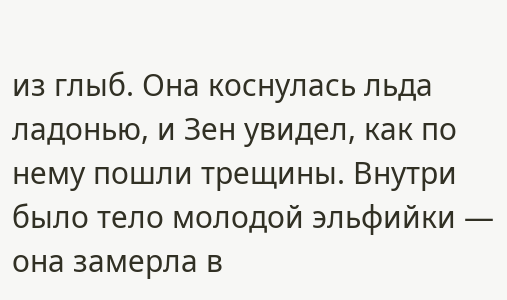из глыб. Она коснулась льда ладонью, и Зен увидел, как по нему пошли трещины. Внутри было тело молодой эльфийки — она замерла в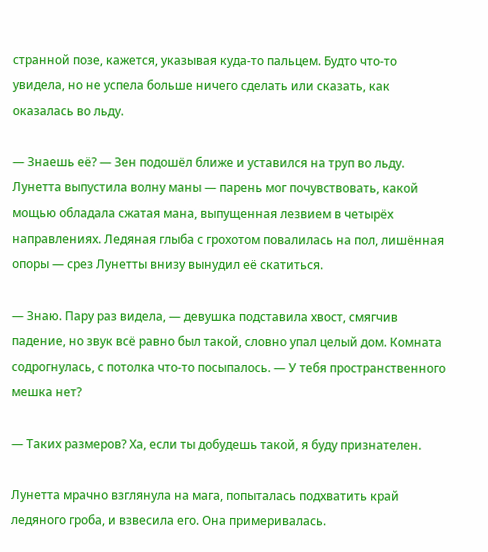странной позе, кажется, указывая куда-то пальцем. Будто что-то увидела, но не успела больше ничего сделать или сказать, как оказалась во льду.

— Знаешь её? — Зен подошёл ближе и уставился на труп во льду. Лунетта выпустила волну маны — парень мог почувствовать, какой мощью обладала сжатая мана, выпущенная лезвием в четырёх направлениях. Ледяная глыба с грохотом повалилась на пол, лишённая опоры — срез Лунетты внизу вынудил её скатиться.

— Знаю. Пару раз видела, — девушка подставила хвост, смягчив падение, но звук всё равно был такой, словно упал целый дом. Комната содрогнулась, с потолка что-то посыпалось. — У тебя пространственного мешка нет?

— Таких размеров? Ха, если ты добудешь такой, я буду признателен.

Лунетта мрачно взглянула на мага, попыталась подхватить край ледяного гроба, и взвесила его. Она примеривалась.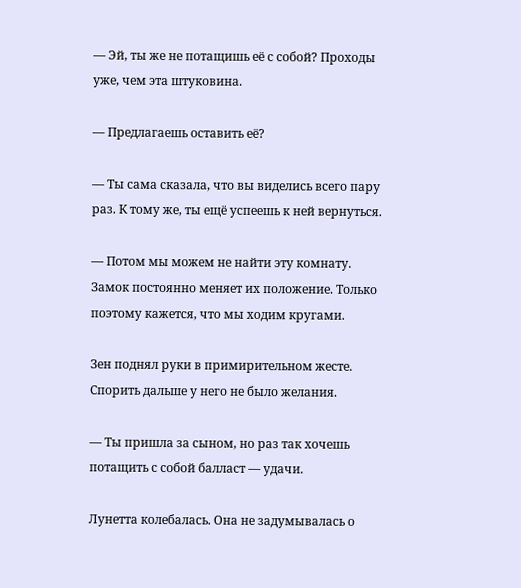— Эй, ты же не потащишь её с собой? Проходы уже, чем эта штуковина.

— Предлагаешь оставить её?

— Ты сама сказала, что вы виделись всего пару раз. К тому же, ты ещё успеешь к ней вернуться.

— Потом мы можем не найти эту комнату. Замок постоянно меняет их положение. Только поэтому кажется, что мы ходим кругами.

Зен поднял руки в примирительном жесте. Спорить дальше у него не было желания.

— Ты пришла за сыном, но раз так хочешь потащить с собой балласт — удачи.

Лунетта колебалась. Она не задумывалась о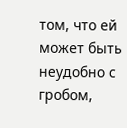том, что ей может быть неудобно с гробом,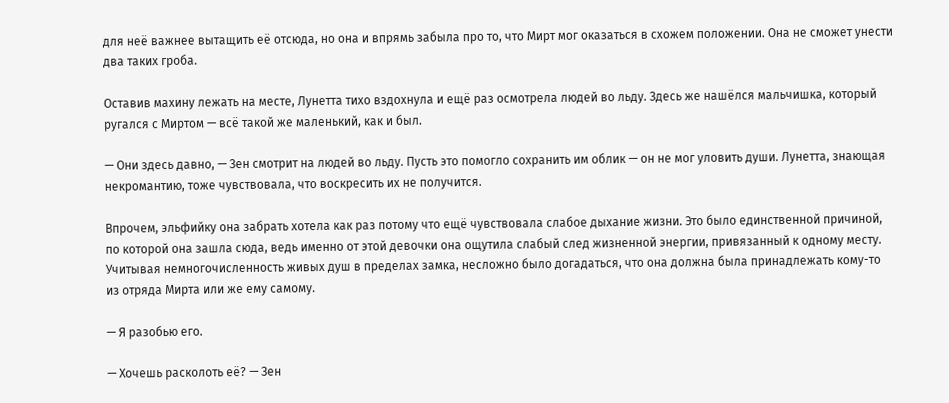для неё важнее вытащить её отсюда, но она и впрямь забыла про то, что Мирт мог оказаться в схожем положении. Она не сможет унести два таких гроба.

Оставив махину лежать на месте, Лунетта тихо вздохнула и ещё раз осмотрела людей во льду. Здесь же нашёлся мальчишка, который ругался с Миртом — всё такой же маленький, как и был.

— Они здесь давно, — Зен смотрит на людей во льду. Пусть это помогло сохранить им облик — он не мог уловить души. Лунетта, знающая некромантию, тоже чувствовала, что воскресить их не получится.

Впрочем, эльфийку она забрать хотела как раз потому что ещё чувствовала слабое дыхание жизни. Это было единственной причиной, по которой она зашла сюда, ведь именно от этой девочки она ощутила слабый след жизненной энергии, привязанный к одному месту. Учитывая немногочисленность живых душ в пределах замка, несложно было догадаться, что она должна была принадлежать кому-то из отряда Мирта или же ему самому.

— Я разобью его.

— Хочешь расколоть её? — Зен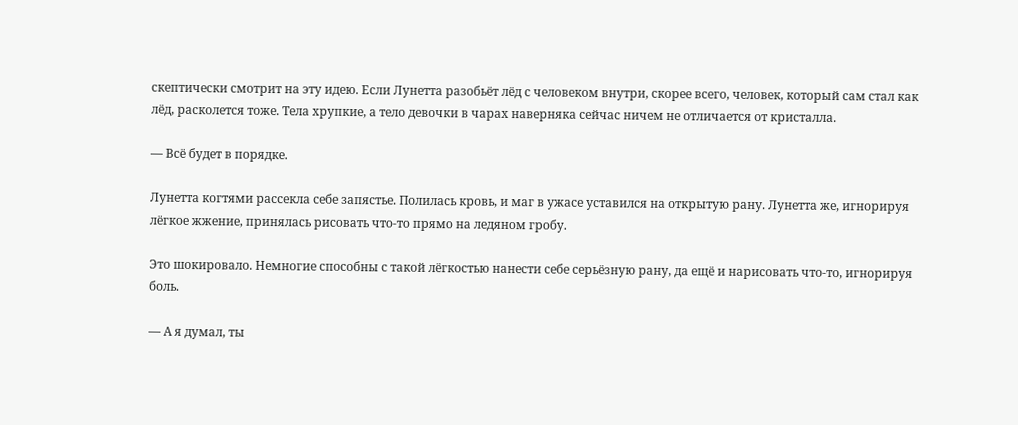скептически смотрит на эту идею. Если Лунетта разобьёт лёд с человеком внутри, скорее всего, человек, который сам стал как лёд, расколется тоже. Тела хрупкие, а тело девочки в чарах наверняка сейчас ничем не отличается от кристалла.

— Всё будет в порядке.

Лунетта когтями рассекла себе запястье. Полилась кровь, и маг в ужасе уставился на открытую рану. Лунетта же, игнорируя лёгкое жжение, принялась рисовать что-то прямо на ледяном гробу.

Это шокировало. Немногие способны с такой лёгкостью нанести себе серьёзную рану, да ещё и нарисовать что-то, игнорируя боль.

— А я думал, ты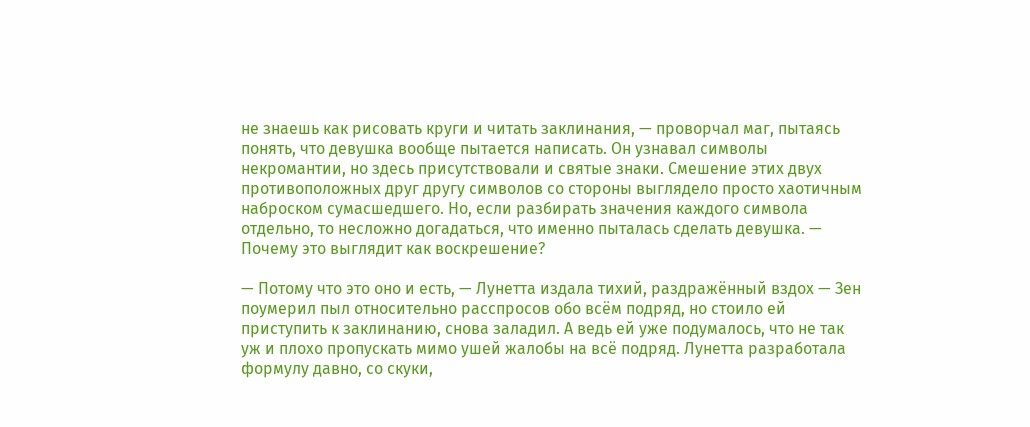не знаешь как рисовать круги и читать заклинания, — проворчал маг, пытаясь понять, что девушка вообще пытается написать. Он узнавал символы некромантии, но здесь присутствовали и святые знаки. Смешение этих двух противоположных друг другу символов со стороны выглядело просто хаотичным наброском сумасшедшего. Но, если разбирать значения каждого символа отдельно, то несложно догадаться, что именно пыталась сделать девушка. — Почему это выглядит как воскрешение?

— Потому что это оно и есть, — Лунетта издала тихий, раздражённый вздох — Зен поумерил пыл относительно расспросов обо всём подряд, но стоило ей приступить к заклинанию, снова заладил. А ведь ей уже подумалось, что не так уж и плохо пропускать мимо ушей жалобы на всё подряд. Лунетта разработала формулу давно, со скуки,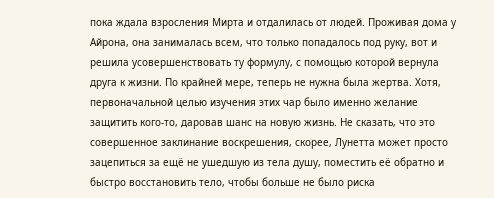пока ждала взросления Мирта и отдалилась от людей. Проживая дома у Айрона, она занималась всем, что только попадалось под руку, вот и решила усовершенствовать ту формулу, с помощью которой вернула друга к жизни. По крайней мере, теперь не нужна была жертва. Хотя, первоначальной целью изучения этих чар было именно желание защитить кого-то, даровав шанс на новую жизнь. Не сказать, что это совершенное заклинание воскрешения, скорее, Лунетта может просто зацепиться за ещё не ушедшую из тела душу, поместить её обратно и быстро восстановить тело, чтобы больше не было риска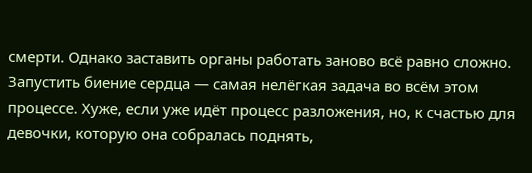смерти. Однако заставить органы работать заново всё равно сложно. Запустить биение сердца — самая нелёгкая задача во всём этом процессе. Хуже, если уже идёт процесс разложения, но, к счастью для девочки, которую она собралась поднять,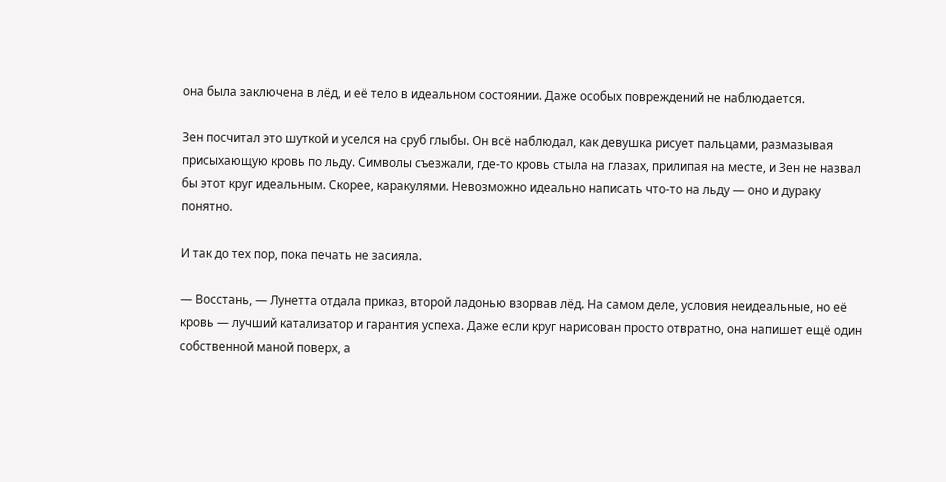она была заключена в лёд, и её тело в идеальном состоянии. Даже особых повреждений не наблюдается.

Зен посчитал это шуткой и уселся на сруб глыбы. Он всё наблюдал, как девушка рисует пальцами, размазывая присыхающую кровь по льду. Символы съезжали, где-то кровь стыла на глазах, прилипая на месте, и Зен не назвал бы этот круг идеальным. Скорее, каракулями. Невозможно идеально написать что-то на льду — оно и дураку понятно.

И так до тех пор, пока печать не засияла.

— Восстань, — Лунетта отдала приказ, второй ладонью взорвав лёд. На самом деле, условия неидеальные, но её кровь — лучший катализатор и гарантия успеха. Даже если круг нарисован просто отвратно, она напишет ещё один собственной маной поверх, а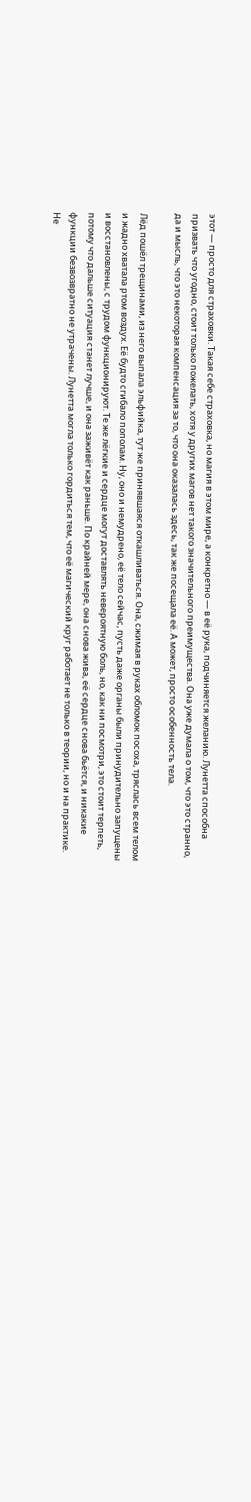этот — просто для страховки. Такая себе страховка, но магия в этом мире, а конкретно — в её рука, подчиняется желанию. Лунетта способна призвать что угодно, стоит только пожелать, хотя у других магов нет такого значительного преимущества. Она уже думала о том, что это странно, да и мысль, что это некоторая компенсация за то, что она оказалась здесь, так же посещала её. А может, просто особенность тела.

Лёд пошёл трещинами, из него выпала эльфийка, тут же принявшаяся откашливаться. Она, сжимая в руках обломок посоха, тряслась всем телом и жадно хватала ртом воздух. Её будто сгибало пополам. Ну, оно и немудрено, её тело сейчас, пусть даже органы были принудительно запущены и восстановлены, с трудом функционируют. Те же лёгкие и сердце могут доставлять невероятную боль, но, как ни посмотри, это стоит терпеть, потому что дальше ситуация станет лучше, и она заживёт как раньше. По крайней мере, она снова жива, её сердце снова бьётся, и никакие функции безвозвратно не утрачены. Лунетта могла только гордиться тем, что её магический круг работает не только в теории, но и на практике. Не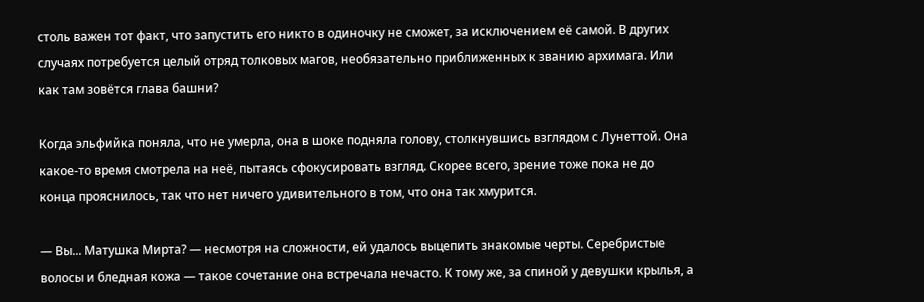столь важен тот факт, что запустить его никто в одиночку не сможет, за исключением её самой. В других случаях потребуется целый отряд толковых магов, необязательно приближенных к званию архимага. Или как там зовётся глава башни?

Когда эльфийка поняла, что не умерла, она в шоке подняла голову, столкнувшись взглядом с Лунеттой. Она какое-то время смотрела на неё, пытаясь сфокусировать взгляд. Скорее всего, зрение тоже пока не до конца прояснилось, так что нет ничего удивительного в том, что она так хмурится.

— Вы... Матушка Мирта? — несмотря на сложности, ей удалось выцепить знакомые черты. Серебристые волосы и бледная кожа — такое сочетание она встречала нечасто. К тому же, за спиной у девушки крылья, а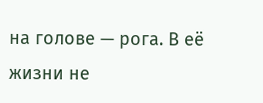на голове — рога. В её жизни не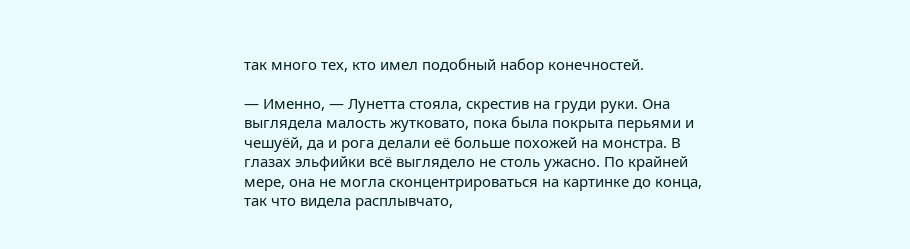так много тех, кто имел подобный набор конечностей.

— Именно, — Лунетта стояла, скрестив на груди руки. Она выглядела малость жутковато, пока была покрыта перьями и чешуёй, да и рога делали её больше похожей на монстра. В глазах эльфийки всё выглядело не столь ужасно. По крайней мере, она не могла сконцентрироваться на картинке до конца, так что видела расплывчато,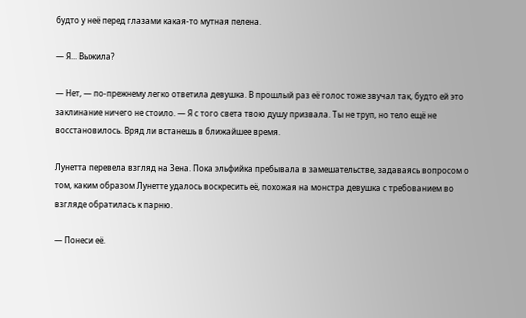будто у неё перед глазами какая-то мутная пелена.

— Я... Выжила?

— Нет, — по-прежнему легко ответила девушка. В прошлый раз её голос тоже звучал так, будто ей это заклинание ничего не стоило. — Я с того света твою душу призвала. Ты не труп, но тело ещё не восстановилось. Вряд ли встанешь в ближайшее время.

Лунетта перевела взгляд на Зена. Пока эльфийка пребывала в замешательстве, задаваясь вопросом о том, каким образом Лунетте удалось воскресить её, похожая на монстра девушка с требованием во взгляде обратилась к парню.

— Понеси её.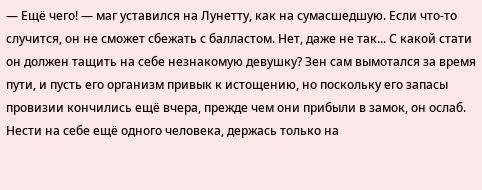— Ещё чего! — маг уставился на Лунетту, как на сумасшедшую. Если что-то случится, он не сможет сбежать с балластом. Нет, даже не так... С какой стати он должен тащить на себе незнакомую девушку? Зен сам вымотался за время пути, и пусть его организм привык к истощению, но поскольку его запасы провизии кончились ещё вчера, прежде чем они прибыли в замок, он ослаб. Нести на себе ещё одного человека, держась только на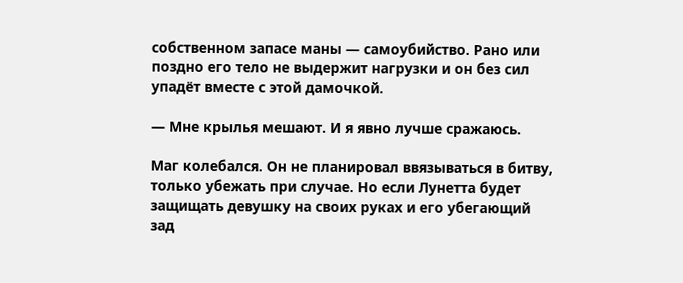собственном запасе маны — самоубийство. Рано или поздно его тело не выдержит нагрузки и он без сил упадёт вместе с этой дамочкой.

— Мне крылья мешают. И я явно лучше сражаюсь.

Маг колебался. Он не планировал ввязываться в битву, только убежать при случае. Но если Лунетта будет защищать девушку на своих руках и его убегающий зад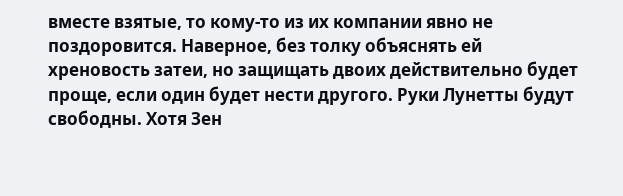вместе взятые, то кому-то из их компании явно не поздоровится. Наверное, без толку объяснять ей хреновость затеи, но защищать двоих действительно будет проще, если один будет нести другого. Руки Лунетты будут свободны. Хотя Зен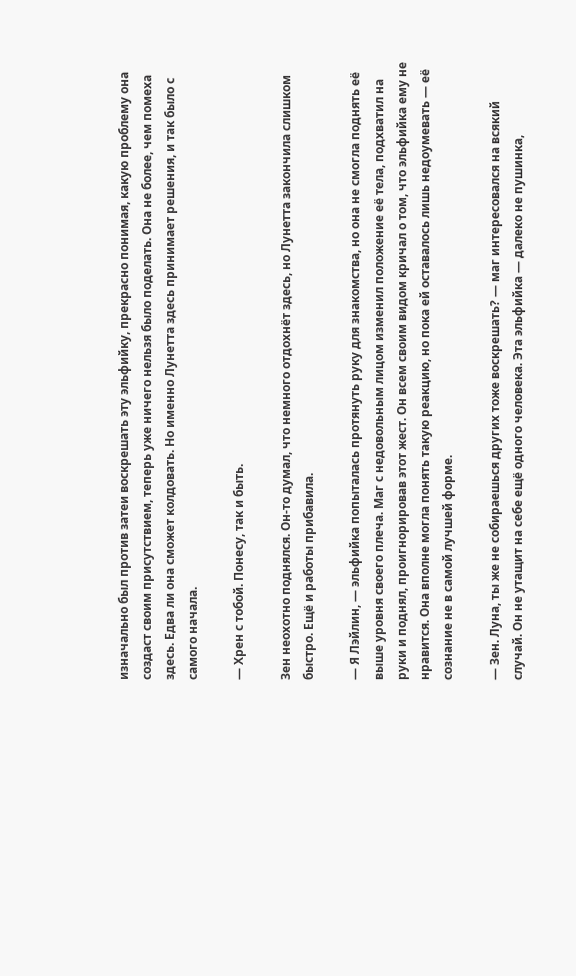изначально был против затеи воскрешать эту эльфийку, прекрасно понимая, какую проблему она создаст своим присутствием, теперь уже ничего нельзя было поделать. Она не более, чем помеха здесь. Едва ли она сможет колдовать. Но именно Лунетта здесь принимает решения, и так было с самого начала.

— Хрен с тобой. Понесу, так и быть.

Зен неохотно поднялся. Он-то думал, что немного отдохнёт здесь, но Лунетта закончила слишком быстро. Ещё и работы прибавила.

— Я Лэйлин, — эльфийка попыталась протянуть руку для знакомства, но она не смогла поднять её выше уровня своего плеча. Маг с недовольным лицом изменил положение её тела, подхватил на руки и поднял, проигнорировав этот жест. Он всем своим видом кричал о том, что эльфийка ему не нравится. Она вполне могла понять такую реакцию, но пока ей оставалось лишь недоумевать — её сознание не в самой лучшей форме.

— Зен. Луна, ты же не собираешься других тоже воскрешать? — маг интересовался на всякий случай. Он не утащит на себе ещё одного человека. Эта эльфийка — далеко не пушинка,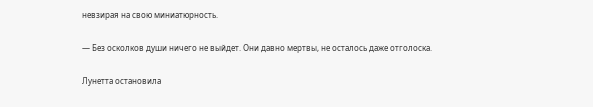невзирая на свою миниатюрность.

— Без осколков души ничего не выйдет. Они давно мертвы, не осталось даже отголоска.

Лунетта остановила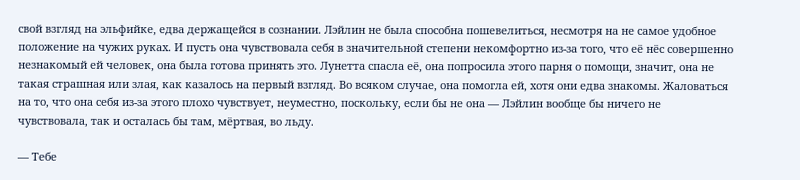свой взгляд на эльфийке, едва держащейся в сознании. Лэйлин не была способна пошевелиться, несмотря на не самое удобное положение на чужих руках. И пусть она чувствовала себя в значительной степени некомфортно из-за того, что её нёс совершенно незнакомый ей человек, она была готова принять это. Лунетта спасла её, она попросила этого парня о помощи, значит, она не такая страшная или злая, как казалось на первый взгляд. Во всяком случае, она помогла ей, хотя они едва знакомы. Жаловаться на то, что она себя из-за этого плохо чувствует, неуместно, поскольку, если бы не она — Лэйлин вообще бы ничего не чувствовала, так и осталась бы там, мёртвая, во льду.

— Тебе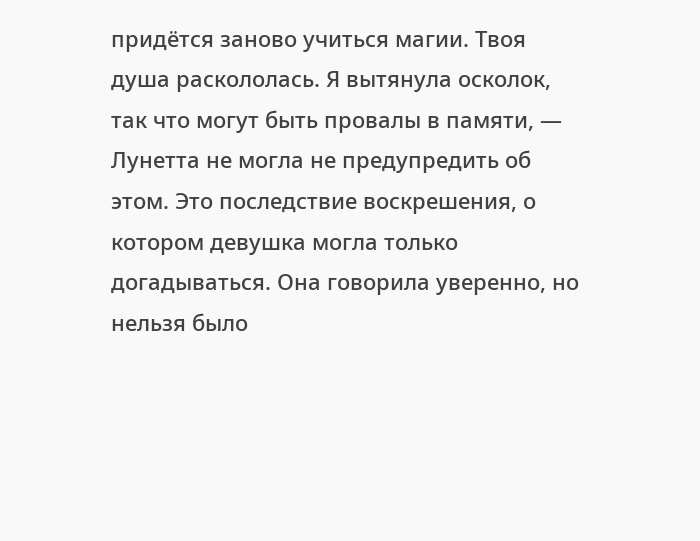придётся заново учиться магии. Твоя душа раскололась. Я вытянула осколок, так что могут быть провалы в памяти, — Лунетта не могла не предупредить об этом. Это последствие воскрешения, о котором девушка могла только догадываться. Она говорила уверенно, но нельзя было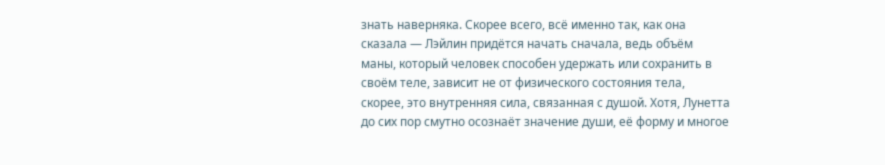знать наверняка. Скорее всего, всё именно так, как она сказала — Лэйлин придётся начать сначала, ведь объём маны, который человек способен удержать или сохранить в своём теле, зависит не от физического состояния тела, скорее, это внутренняя сила, связанная с душой. Хотя, Лунетта до сих пор смутно осознаёт значение души, её форму и многое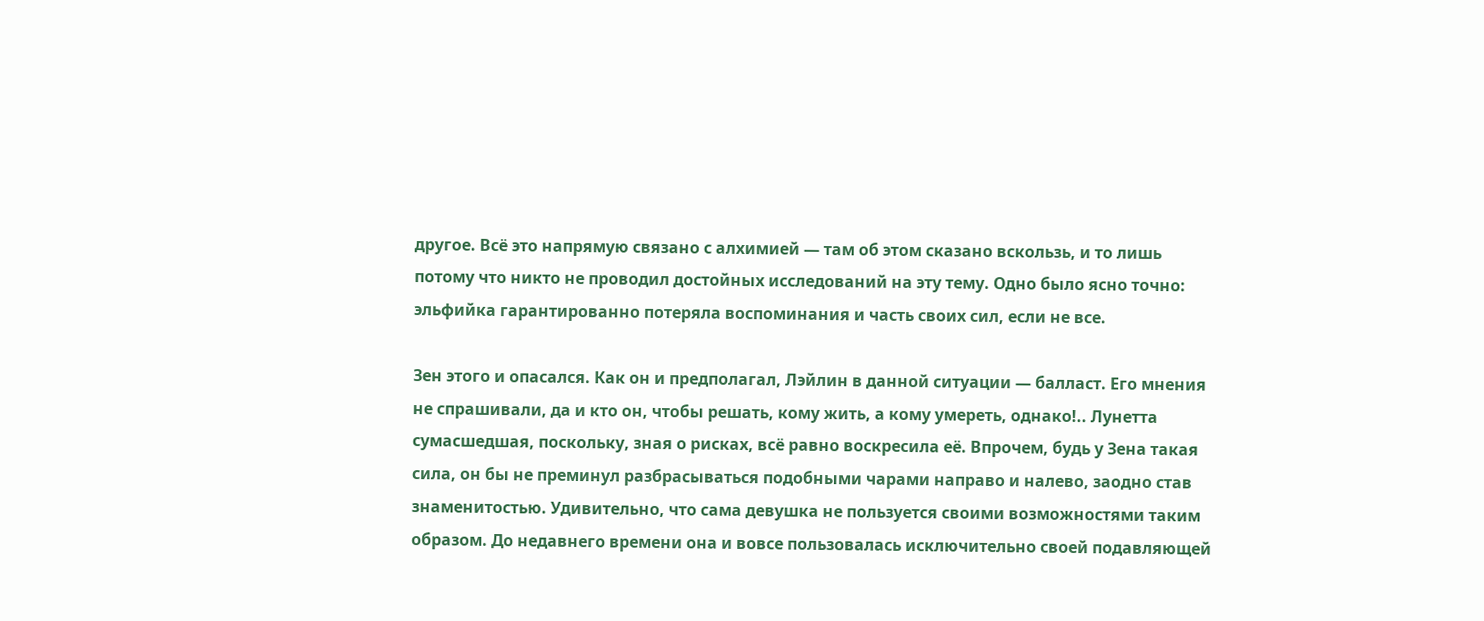другое. Всё это напрямую связано с алхимией — там об этом сказано вскользь, и то лишь потому что никто не проводил достойных исследований на эту тему. Одно было ясно точно: эльфийка гарантированно потеряла воспоминания и часть своих сил, если не все.

Зен этого и опасался. Как он и предполагал, Лэйлин в данной ситуации — балласт. Его мнения не спрашивали, да и кто он, чтобы решать, кому жить, а кому умереть, однако!.. Лунетта сумасшедшая, поскольку, зная о рисках, всё равно воскресила её. Впрочем, будь у Зена такая сила, он бы не преминул разбрасываться подобными чарами направо и налево, заодно став знаменитостью. Удивительно, что сама девушка не пользуется своими возможностями таким образом. До недавнего времени она и вовсе пользовалась исключительно своей подавляющей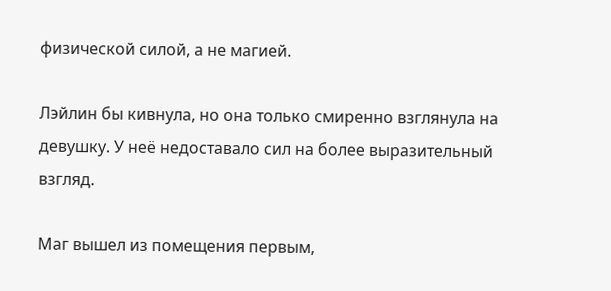физической силой, а не магией.

Лэйлин бы кивнула, но она только смиренно взглянула на девушку. У неё недоставало сил на более выразительный взгляд.

Маг вышел из помещения первым,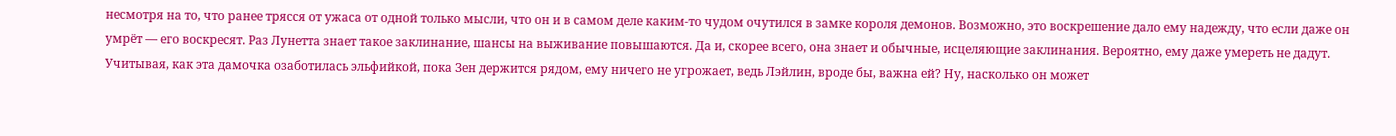несмотря на то, что ранее трясся от ужаса от одной только мысли, что он и в самом деле каким-то чудом очутился в замке короля демонов. Возможно, это воскрешение дало ему надежду, что если даже он умрёт — его воскресят. Раз Лунетта знает такое заклинание, шансы на выживание повышаются. Да и, скорее всего, она знает и обычные, исцеляющие заклинания. Вероятно, ему даже умереть не дадут. Учитывая, как эта дамочка озаботилась эльфийкой, пока Зен держится рядом, ему ничего не угрожает, ведь Лэйлин, вроде бы, важна ей? Ну, насколько он может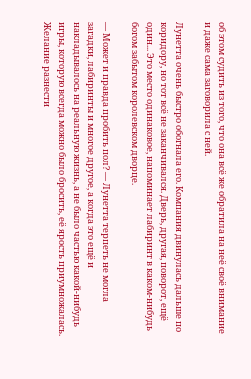об этом судить из того, что она всё же обратила на неё своё внимание и даже сама заговорила с ней.

Лунетта очень быстро обогнала его. Компания двинулась дальше по коридору, но тот всё не заканчивался. Дверь, другая, поворот, ещё один... Это место одинаковое, напоминает лабиринт в каком-нибудь богом забытом королевском дворце.

— Может и правда пробить пол? — Лунетта терпеть не могла загадки, лабиринты и многое другое, а когда это ещё и накладывалось на реальную жизнь, а не было частью какой-нибудь игры, которую всегда можно было бросить, её ярость приумножалась. Желание разнести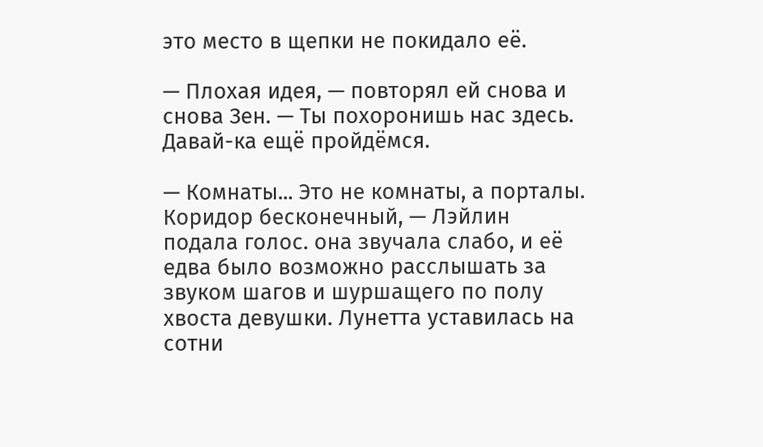это место в щепки не покидало её.

— Плохая идея, — повторял ей снова и снова Зен. — Ты похоронишь нас здесь. Давай-ка ещё пройдёмся.

— Комнаты... Это не комнаты, а порталы. Коридор бесконечный, — Лэйлин подала голос. она звучала слабо, и её едва было возможно расслышать за звуком шагов и шуршащего по полу хвоста девушки. Лунетта уставилась на сотни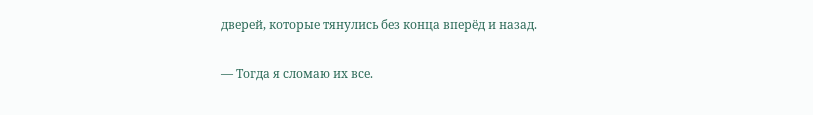дверей, которые тянулись без конца вперёд и назад.

— Тогда я сломаю их все.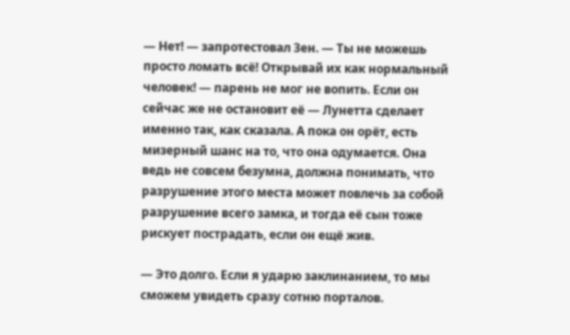— Нет! — запротестовал Зен. — Ты не можешь просто ломать всё! Открывай их как нормальный человек! — парень не мог не вопить. Если он сейчас же не остановит её — Лунетта сделает именно так, как сказала. А пока он орёт, есть мизерный шанс на то, что она одумается. Она ведь не совсем безумна, должна понимать, что разрушение этого места может повлечь за собой разрушение всего замка, и тогда её сын тоже рискует пострадать, если он ещё жив.

— Это долго. Если я ударю заклинанием, то мы сможем увидеть сразу сотню порталов.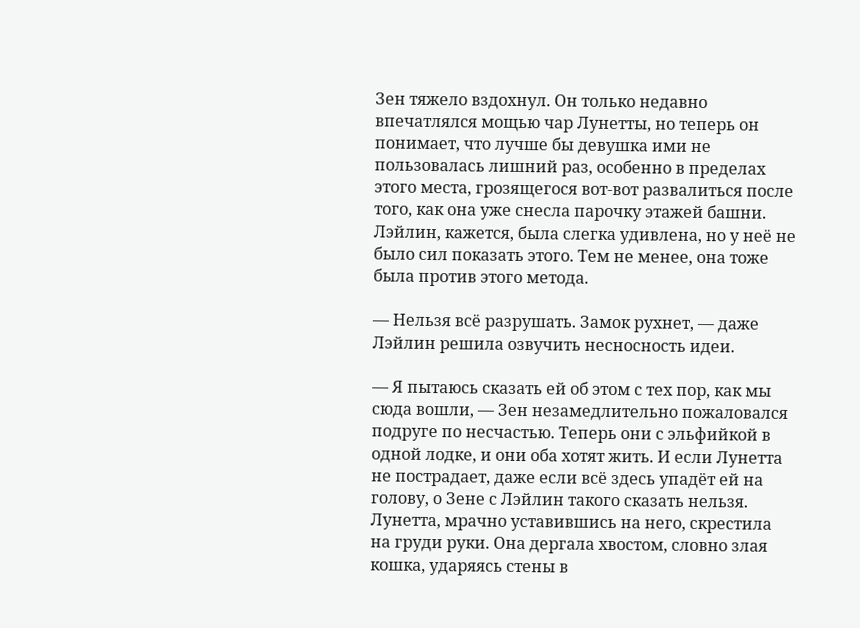Зен тяжело вздохнул. Он только недавно впечатлялся мощью чар Лунетты, но теперь он понимает, что лучше бы девушка ими не пользовалась лишний раз, особенно в пределах этого места, грозящегося вот-вот развалиться после того, как она уже снесла парочку этажей башни. Лэйлин, кажется, была слегка удивлена, но у неё не было сил показать этого. Тем не менее, она тоже была против этого метода.

— Нельзя всё разрушать. Замок рухнет, — даже Лэйлин решила озвучить несносность идеи.

— Я пытаюсь сказать ей об этом с тех пор, как мы сюда вошли, — Зен незамедлительно пожаловался подруге по несчастью. Теперь они с эльфийкой в одной лодке, и они оба хотят жить. И если Лунетта не пострадает, даже если всё здесь упадёт ей на голову, о Зене с Лэйлин такого сказать нельзя. Лунетта, мрачно уставившись на него, скрестила на груди руки. Она дергала хвостом, словно злая кошка, ударяясь стены в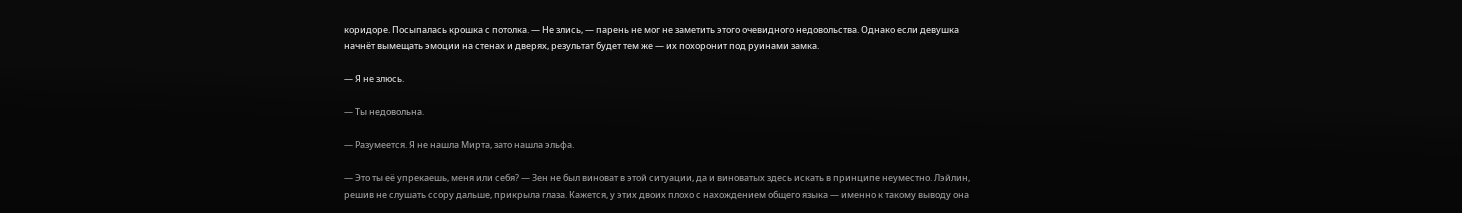коридоре. Посыпалась крошка с потолка. — Не злись, — парень не мог не заметить этого очевидного недовольства. Однако если девушка начнёт вымещать эмоции на стенах и дверях, результат будет тем же — их похоронит под руинами замка.

— Я не злюсь.

— Ты недовольна.

— Разумеется. Я не нашла Мирта, зато нашла эльфа.

— Это ты её упрекаешь, меня или себя? — Зен не был виноват в этой ситуации, да и виноватых здесь искать в принципе неуместно. Лэйлин, решив не слушать ссору дальше, прикрыла глаза. Кажется, у этих двоих плохо с нахождением общего языка — именно к такому выводу она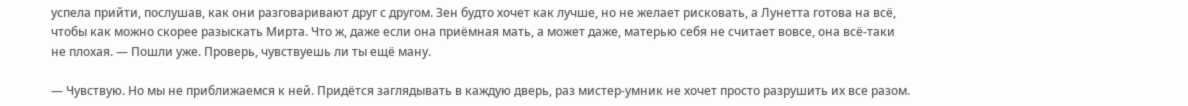успела прийти, послушав, как они разговаривают друг с другом. Зен будто хочет как лучше, но не желает рисковать, а Лунетта готова на всё, чтобы как можно скорее разыскать Мирта. Что ж, даже если она приёмная мать, а может даже, матерью себя не считает вовсе, она всё-таки не плохая. — Пошли уже. Проверь, чувствуешь ли ты ещё ману.

— Чувствую. Но мы не приближаемся к ней. Придётся заглядывать в каждую дверь, раз мистер-умник не хочет просто разрушить их все разом.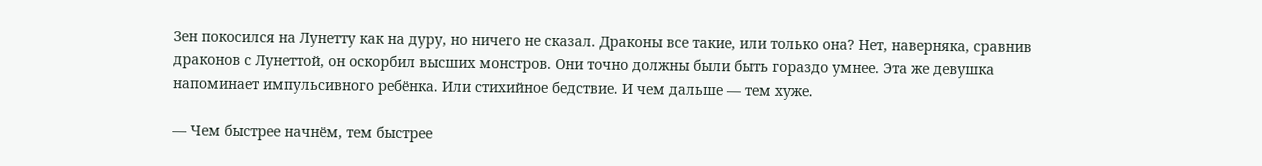Зен покосился на Лунетту как на дуру, но ничего не сказал. Драконы все такие, или только она? Нет, наверняка, сравнив драконов с Лунеттой, он оскорбил высших монстров. Они точно должны были быть гораздо умнее. Эта же девушка напоминает импульсивного ребёнка. Или стихийное бедствие. И чем дальше — тем хуже.

— Чем быстрее начнём, тем быстрее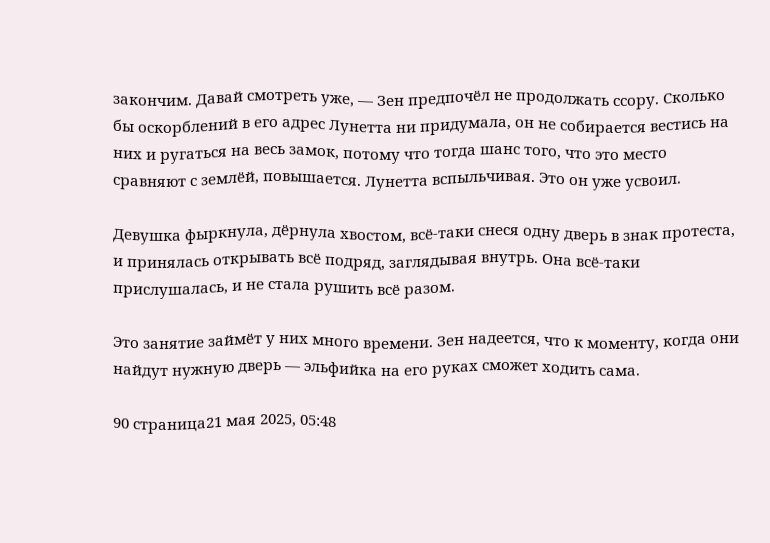закончим. Давай смотреть уже, — Зен предпочёл не продолжать ссору. Сколько бы оскорблений в его адрес Лунетта ни придумала, он не собирается вестись на них и ругаться на весь замок, потому что тогда шанс того, что это место сравняют с землёй, повышается. Лунетта вспыльчивая. Это он уже усвоил.

Девушка фыркнула, дёрнула хвостом, всё-таки снеся одну дверь в знак протеста, и принялась открывать всё подряд, заглядывая внутрь. Она всё-таки прислушалась, и не стала рушить всё разом.

Это занятие займёт у них много времени. Зен надеется, что к моменту, когда они найдут нужную дверь — эльфийка на его руках сможет ходить сама.

90 страница21 мая 2025, 05:48